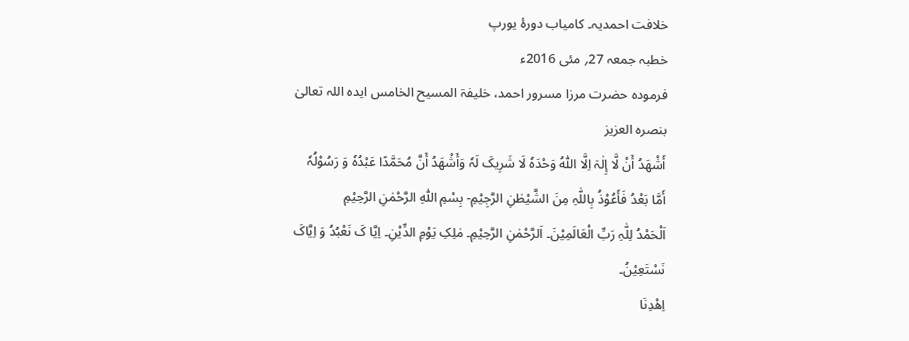خلافت احمدیہ۔ کامیاب دورۂ یورپ
خطبہ جمعہ 27؍ مئی 2016ء
فرمودہ حضرت مرزا مسرور احمد، خلیفۃ المسیح الخامس ایدہ اللہ تعالیٰ بنصرہ العزیز
أَشْھَدُ أَنْ لَّا إِلٰہَ اِلَّا اللّٰہُ وَحْدَہٗ لَا شَرِیکَ لَہٗ وَأَشْھَدُ أَنَّ مُحَمَّدًا عَبْدُہٗ وَ رَسُوْلُہٗ
أَمَّا بَعْدُ فَأَعُوْذُ بِاللّٰہِ مِنَ الشَّیْطٰنِ الرَّجِیْمِ- بِسْمِ اللّٰہِ الرَّحْمٰنِ الرَّحِیْمِ
اَلْحَمْدُ لِلّٰہِ رَبِّ الْعَالَمِیْنَ۔ اَلرَّحْمٰنِ الرَّحِیْمِ۔ مٰلِکِ یَوْمِ الدِّیْنِ۔ اِیَّا کَ نَعْبُدُ وَ اِیَّاکَ نَسْتَعِیْنُ۔
اِھْدِنَا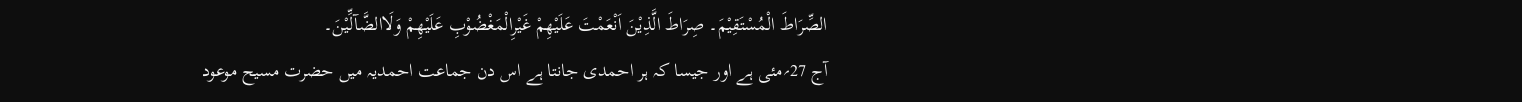الصِّرَاطَ الْمُسْتَقِیْمَ۔ صِرَاطَ الَّذِیْنَ اَنْعَمْتَ عَلَیْھِمْ غَیْرِالْمَغْضُوْبِ عَلَیْھِمْ وَلَاالضَّآلِّیْنَ۔
آج 27؍مئی ہے اور جیسا کہ ہر احمدی جانتا ہے اس دن جماعت احمدیہ میں حضرت مسیح موعود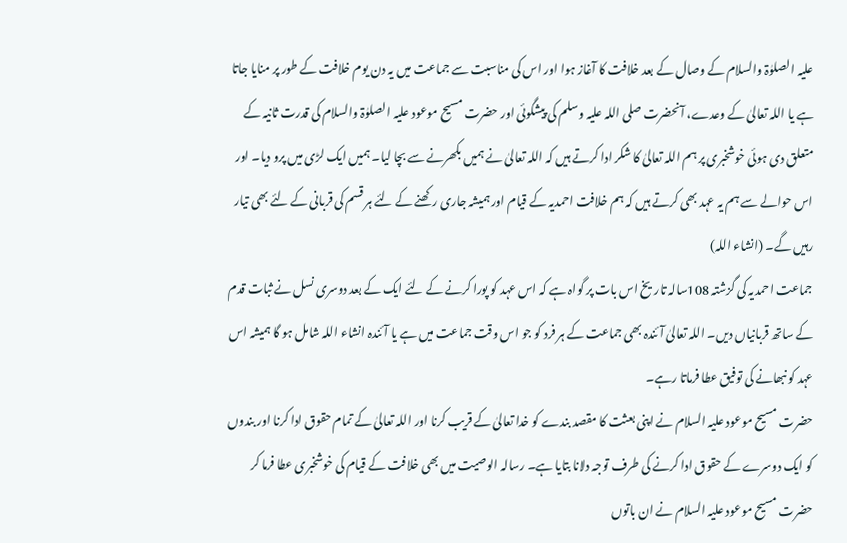علیہ الصلوٰۃ والسلام کے وصال کے بعد خلافت کا آغاز ہوا اور اس کی مناسبت سے جماعت میں یہ دن یوم خلافت کے طور پر منایا جاتا ہے یا اللہ تعالیٰ کے وعدے، آنحضرت صلی اللہ علیہ وسلم کی پیشگوئی اور حضرت مسیح موعود علیہ الصلوٰۃ والسلام کی قدرت ثانیہ کے متعلق دی ہوئی خوشخبری پر ہم اللہ تعالیٰ کا شکر ادا کرتے ہیں کہ اللہ تعالیٰ نے ہمیں بکھرنے سے بچا لیا۔ ہمیں ایک لڑی میں پرو دیا۔ اور اس حوالے سے ہم یہ عہد بھی کرتے ہیں کہ ہم خلافت احمدیہ کے قیام اور ہمیشہ جاری رکھنے کے لئے ہر قسم کی قربانی کے لئے بھی تیار رہیں گے۔ (انشاء اللہ)
جماعت احمدیہ کی گزشتہ 108سالہ تاریخ اس بات پر گواہ ہے کہ اس عہد کو پورا کرنے کے لئے ایک کے بعد دوسری نسل نے ثبات قدم کے ساتھ قربانیاں دیں۔ اللہ تعالیٰ آئندہ بھی جماعت کے ہر فرد کو جو اس وقت جماعت میں ہے یا آئندہ انشاء اللہ شامل ہو گا ہمیشہ اس عہد کو نبھانے کی توفیق عطا فرماتا رہے۔
حضرت مسیح موعود علیہ السلام نے اپنی بعثت کا مقصد بندے کو خدا تعالیٰ کے قریب کرنا اور اللہ تعالیٰ کے تمام حقوق ادا کرنا اور بندوں کو ایک دوسرے کے حقوق ادا کرنے کی طرف توجہ دلانا بتایا ہے۔ رسالہ الوصیت میں بھی خلافت کے قیام کی خوشخبری عطا فرما کر حضرت مسیح موعود علیہ السلام نے ان باتوں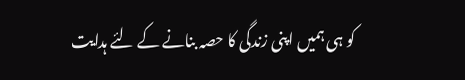کو ہی ہمیں اپنی زندگی کا حصہ بنانے کے لئے ہدایت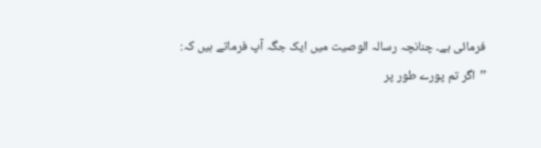فرمائی ہے۔ چنانچہ رسالہ الوصیت میں ایک جگہ آپ فرماتے ہیں کہ:
’’اگر تم پورے طور پر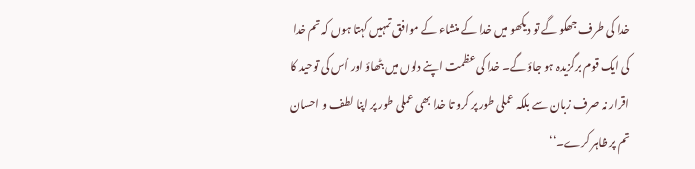خدا کی طرف جھکو گے تو دیکھو میں خدا کے منشاء کے موافق تمہیں کہتا ہوں کہ تم خدا کی ایک قوم برگزیدہ ہو جاؤ گے۔ خدا کی عظمت اپنے دلوں میں بٹھاؤ اور اُس کی توحید کا اقرار نہ صرف زبان سے بلکہ عملی طور پر کرو تا خدا بھی عملی طور پر اپنا لطف و احسان تم پر ظاہر کرے۔‘‘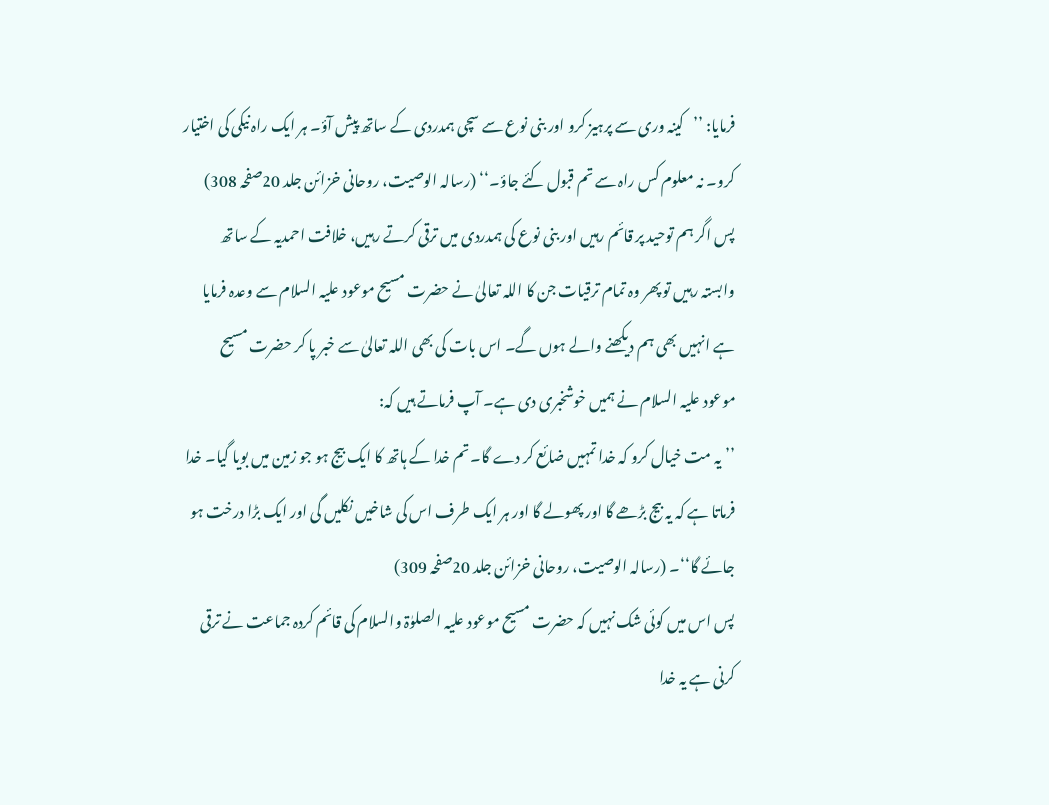فرمایا: ’’کینہ وری سے پرہیز کرو اور بنی نوع سے سچی ہمدردی کے ساتھ پیش آؤ۔ ہر ایک راہ نیکی کی اختیار کرو۔ نہ معلوم کس راہ سے تم قبول کئے جاؤ۔‘‘ (رسالہ الوصیت، روحانی خزائن جلد 20صفحہ 308)
پس اگر ہم توحید پر قائم رہیں اور بنی نوع کی ہمدردی میں ترقی کرتے رہیں، خلافت احمدیہ کے ساتھ وابستہ رہیں تو پھر وہ تمام ترقیات جن کا اللہ تعالیٰ نے حضرت مسیح موعود علیہ السلام سے وعدہ فرمایا ہے انہیں بھی ہم دیکھنے والے ہوں گے۔ اس بات کی بھی اللہ تعالیٰ سے خبر پا کر حضرت مسیح موعود علیہ السلام نے ہمیں خوشخبری دی ہے۔ آپ فرماتے ہیں کہ:
’’یہ مت خیال کرو کہ خدا تمہیں ضائع کر دے گا۔ تم خدا کے ہاتھ کا ایک بیج ہو جو زمین میں بویا گیا۔ خدا فرماتا ہے کہ یہ بیج بڑھے گا اور پھولے گا اور ہر ایک طرف اس کی شاخیں نکلیں گی اور ایک بڑا درخت ہو جائے گا‘‘۔ (رسالہ الوصیت، روحانی خزائن جلد 20صفحہ 309)
پس اس میں کوئی شک نہیں کہ حضرت مسیح موعود علیہ الصلوٰۃ والسلام کی قائم کردہ جماعت نے ترقی کرنی ہے یہ خدا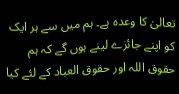تعالیٰ کا وعدہ ہے۔ ہم میں سے ہر ایک کو اپنے جائزے لینے ہوں گے کہ ہم حقوق اللہ اور حقوق العباد کے لئے کیا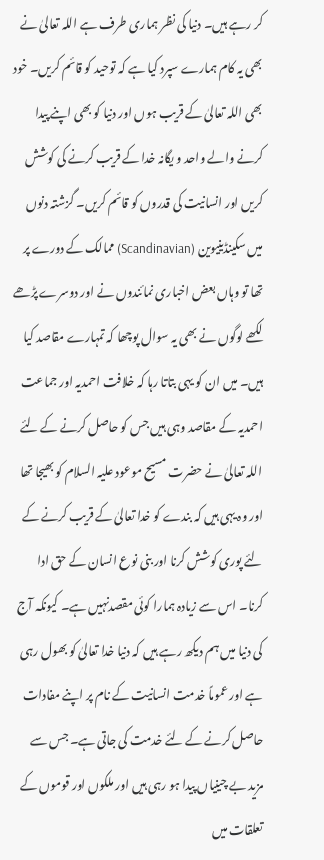کر رہے ہیں۔ دنیا کی نظر ہماری طرف ہے اللہ تعالیٰ نے بھی یہ کام ہمارے سپرد کیا ہے کہ توحید کو قائم کریں۔ خود بھی اللہ تعالیٰ کے قریب ہوں اور دنیا کو بھی اپنے پیدا کرنے والے واحد و یگانہ خدا کے قریب کرنے کی کوشش کریں اور انسانیت کی قدروں کو قائم کریں۔ گزشتہ دنوں میں سکینڈینیوین (Scandinavian) ممالک کے دورے پر تھا تو وہاں بعض اخباری نمائندوں نے اور دوسرے پڑھے لکھے لوگوں نے بھی یہ سوال پوچھا کہ تمہارے مقاصد کیا ہیں۔ میں ان کو یہی بتاتا رہا کہ خلافت احمدیہ اور جماعت احمدیہ کے مقاصد وہی ہیں جس کو حاصل کرنے کے لئے اللہ تعالیٰ نے حضرت مسیح موعود علیہ السلام کو بھیجا تھا اور وہ یہی ہیں کہ بندے کو خدا تعالیٰ کے قریب کرنے کے لئے پوری کوشش کرنا اور بنی نوع انسان کے حق ادا کرنا۔ اس سے زیادہ ہمارا کوئی مقصدنہیں ہے۔ کیونکہ آج کی دنیا میں ہم دیکھ رہے ہیں کہ دنیا خدا تعالیٰ کو بھول رہی ہے اور عموماً خدمت انسانیت کے نام پر اپنے مفادات حاصل کرنے کے لئے خدمت کی جاتی ہے۔ جس سے مزید بے چینیاں پیدا ہو رہی ہیں اور ملکوں اور قوموں کے تعلقات میں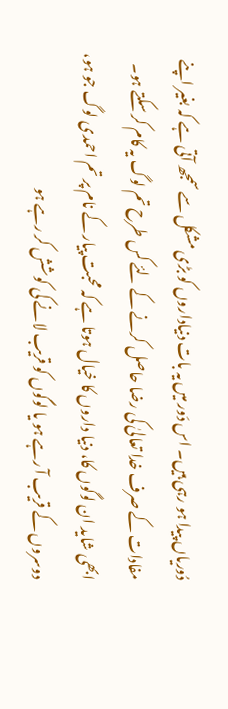دُوریاں پیدا ہو رہی ہیں۔ اس دَور میں یہ بات دنیاداروں کو بڑی مشکل سے سمجھ آتی ہے کہ بغیر اپنے مفادات کے صرف خدا تعالیٰ کی رضا حاصل کرنے کے لئے کس طرح تم لوگ یہ کام کر سکتے ہو۔ ابھی شاید ان لوگوں کا، دنیا داروں کا خیال ہوتا ہے کہ محبت پیار کے نام پر تم احمدی لوگ جو ہو، دوسروں کے قریب آ رہے ہو یا لوگوں کو قریب لانے کی کوشش کر رہے ہو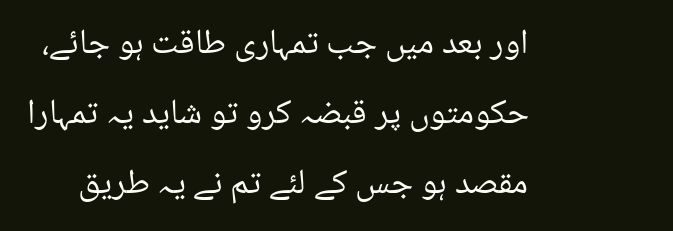اور بعد میں جب تمہاری طاقت ہو جائے، حکومتوں پر قبضہ کرو تو شاید یہ تمہارا مقصد ہو جس کے لئے تم نے یہ طریق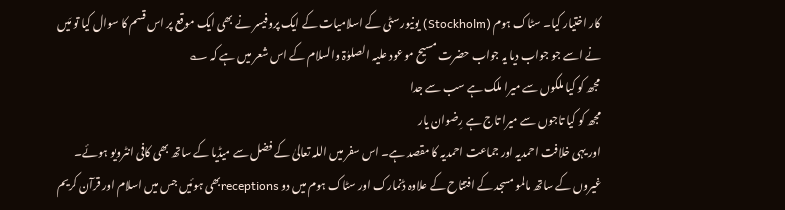کار اختیار کیا۔ سٹاک ہوم (Stockholm) یونیورسٹی کے اسلامیات کے ایک پروفیسر نے بھی ایک موقع پر اس قسم کا سوال کیا تو مَیں نے اسے جو جواب دیا یہ جواب حضرت مسیح موعود علیہ الصلوٰۃ والسلام کے اس شعر میں ہے کہ ؎
مجھ کو کیا ملکوں سے میرا ملک ہے سب سے جدا
مجھ کو کیا تاجوں سے میرا تاج ہے رِضوان یار
اور یہی خلافت احمدیہ اور جماعت احمدیہ کا مقصد ہے۔ اس سفر میں اللہ تعالیٰ کے فضل سے میڈیا کے ساتھ بھی کافی انٹرویو ہوئے۔ غیروں کے ساتھ مالمو مسجد کے افتتاح کے علاوہ ڈنمارک اور سٹاک ہوم میں دو receptionsبھی ہوئیں جس میں اسلام اور قرآن کریم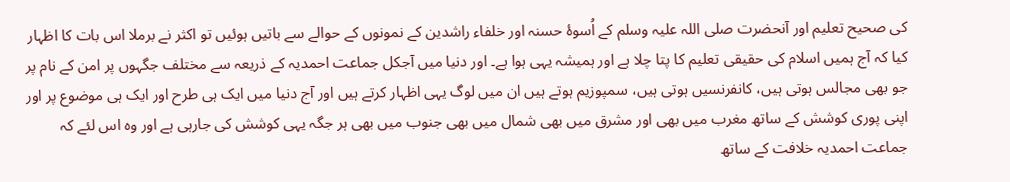کی صحیح تعلیم اور آنحضرت صلی اللہ علیہ وسلم کے اُسوۂ حسنہ اور خلفاء راشدین کے نمونوں کے حوالے سے باتیں ہوئیں تو اکثر نے برملا اس بات کا اظہار کیا کہ آج ہمیں اسلام کی حقیقی تعلیم کا پتا چلا ہے اور ہمیشہ یہی ہوا ہے۔ اور دنیا میں آجکل جماعت احمدیہ کے ذریعہ سے مختلف جگہوں پر امن کے نام پر جو بھی مجالس ہوتی ہیں، کانفرنسیں ہوتی ہیں، سمپوزیم ہوتے ہیں ان میں لوگ یہی اظہار کرتے ہیں اور آج دنیا میں ایک ہی طرح اور ایک ہی موضوع پر اور اپنی پوری کوشش کے ساتھ مغرب میں بھی اور مشرق میں بھی شمال میں بھی جنوب میں بھی ہر جگہ یہی کوشش کی جارہی ہے اور وہ اس لئے کہ جماعت احمدیہ خلافت کے ساتھ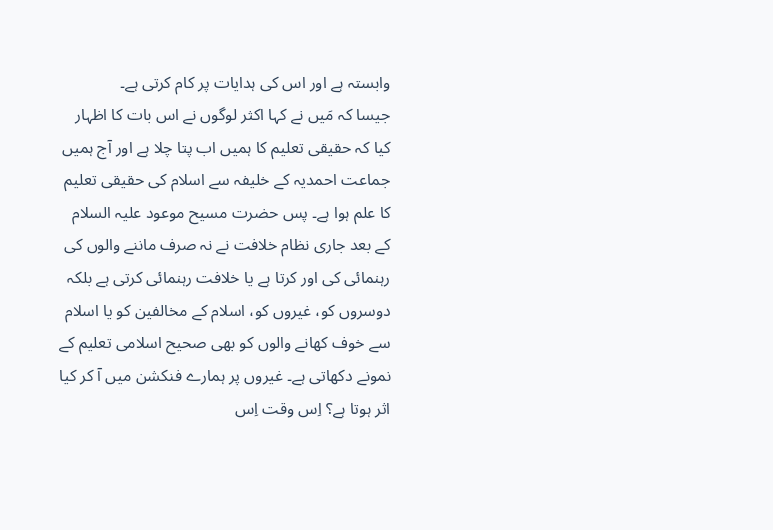وابستہ ہے اور اس کی ہدایات پر کام کرتی ہے۔
جیسا کہ مَیں نے کہا اکثر لوگوں نے اس بات کا اظہار کیا کہ حقیقی تعلیم کا ہمیں اب پتا چلا ہے اور آج ہمیں جماعت احمدیہ کے خلیفہ سے اسلام کی حقیقی تعلیم کا علم ہوا ہے۔ پس حضرت مسیح موعود علیہ السلام کے بعد جاری نظام خلافت نے نہ صرف ماننے والوں کی رہنمائی کی اور کرتا ہے یا خلافت رہنمائی کرتی ہے بلکہ دوسروں کو، غیروں کو، اسلام کے مخالفین کو یا اسلام سے خوف کھانے والوں کو بھی صحیح اسلامی تعلیم کے نمونے دکھاتی ہے۔ غیروں پر ہمارے فنکشن میں آ کر کیا اثر ہوتا ہے؟ اِس وقت اِس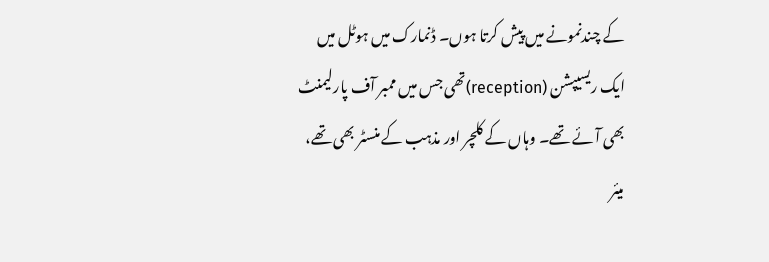کے چندنمونے میں پیش کرتا ہوں۔ ڈنمارک میں ہوٹل میں ایک ریسیپشن (reception)تھی جس میں ممبر آف پارلیمنٹ بھی آئے تھے۔ وہاں کے کلچر اور مذہب کے منسٹر بھی تھے، میئر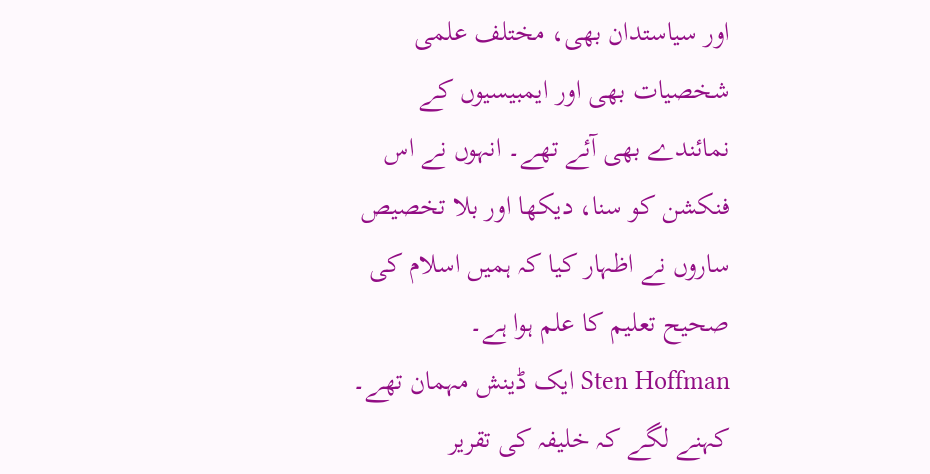اور سیاستدان بھی، مختلف علمی شخصیات بھی اور ایمبیسیوں کے نمائندے بھی آئے تھے۔ انہوں نے اس فنکشن کو سنا، دیکھا اور بلا تخصیص ساروں نے اظہار کیا کہ ہمیں اسلام کی صحیح تعلیم کا علم ہوا ہے۔
Sten Hoffman ایک ڈینش مہمان تھے۔ کہنے لگے کہ خلیفہ کی تقریر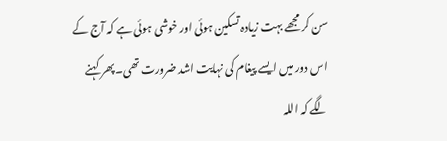سن کر مجھے بہت زیادہ تسکین ہوئی اور خوشی ہوئی ہے کہ آج کے اس دور میں ایسے پیغام کی نہایت اشد ضرورت تھی۔ پھر کہنے لگے کہ اللہ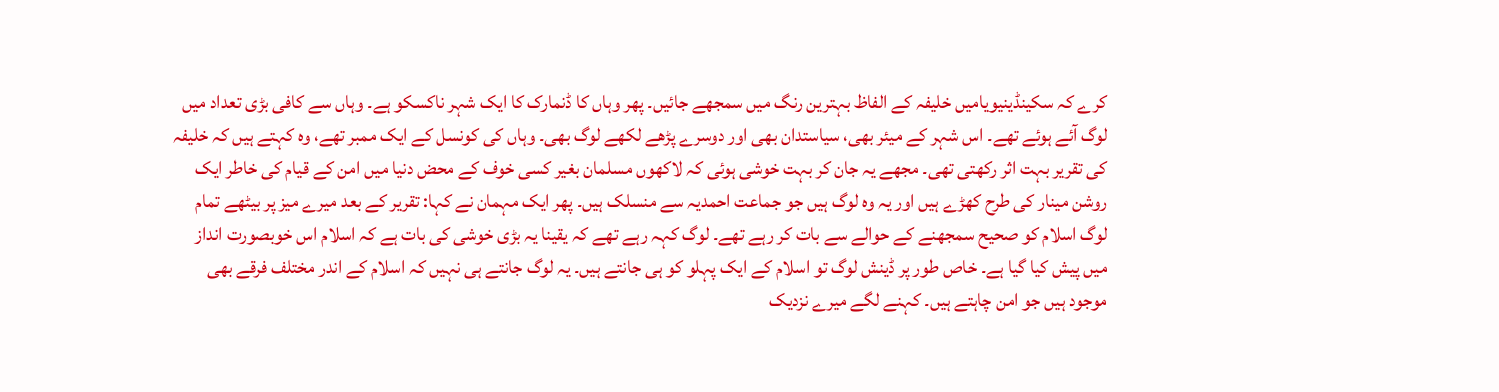کرے کہ سکینڈینیویامیں خلیفہ کے الفاظ بہترین رنگ میں سمجھے جائیں۔ پھر وہاں کا ڈنمارک کا ایک شہر ناکسکو ہے۔ وہاں سے کافی بڑی تعداد میں لوگ آئے ہوئے تھے۔ اس شہر کے میئر بھی، سیاستدان بھی اور دوسرے پڑھے لکھے لوگ بھی۔ وہاں کی کونسل کے ایک ممبر تھے، وہ کہتے ہیں کہ خلیفہ کی تقریر بہت اثر رکھتی تھی۔ مجھے یہ جان کر بہت خوشی ہوئی کہ لاکھوں مسلمان بغیر کسی خوف کے محض دنیا میں امن کے قیام کی خاطر ایک روشن مینار کی طرح کھڑے ہیں اور یہ وہ لوگ ہیں جو جماعت احمدیہ سے منسلک ہیں۔ پھر ایک مہمان نے کہا: تقریر کے بعد میرے میز پر بیٹھے تمام لوگ اسلام کو صحیح سمجھنے کے حوالے سے بات کر رہے تھے۔ لوگ کہہ رہے تھے کہ یقینا یہ بڑی خوشی کی بات ہے کہ اسلام اس خوبصورت انداز میں پیش کیا گیا ہے۔ خاص طور پر ڈینش لوگ تو اسلام کے ایک پہلو کو ہی جانتے ہیں۔ یہ لوگ جانتے ہی نہیں کہ اسلام کے اندر مختلف فرقے بھی موجود ہیں جو امن چاہتے ہیں۔ کہنے لگے میرے نزدیک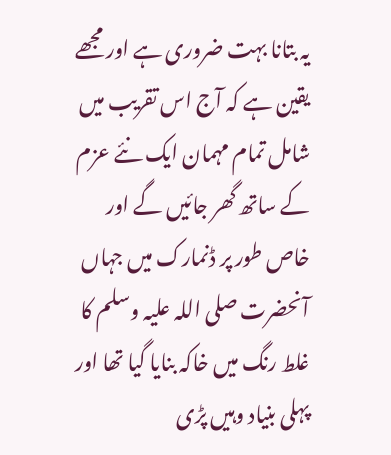یہ بتانا بہت ضروری ہے اور مجھے یقین ہے کہ آج اس تقریب میں شامل تمام مہمان ایک نئے عزم کے ساتھ گھر جائیں گے اور خاص طور پر ڈنمارک میں جہاں آنحضرت صلی اللہ علیہ وسلم کا غلط رنگ میں خاکہ بنایا گیا تھا اور پہلی بنیاد وہیں پڑی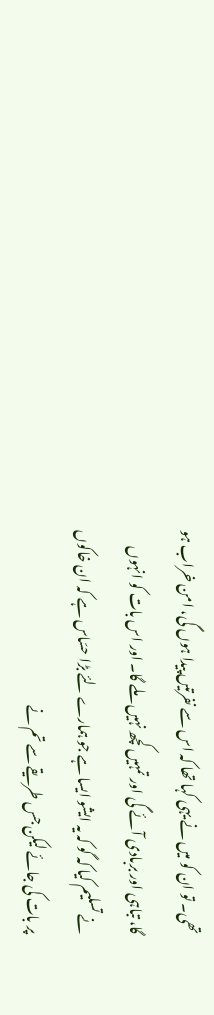تھی۔ تو ان کو میں نے یہی کہا تھا کہ اس سے نفرتیں پیدا ہوں گی، امن خراب ہو گا، تباہی اور بربادی آئے گی اور تمہیں کچھ نہیں ملے گا۔ اور اس بات کو انہوں نے تسلیم کیا کہ گو کہ یہ ایشو ایسا ہے جو ہمارے لئے بڑا حسّاس ہے کہ ان خاکوں پر بات کی جائے لیکن جس طریقے سے تم نے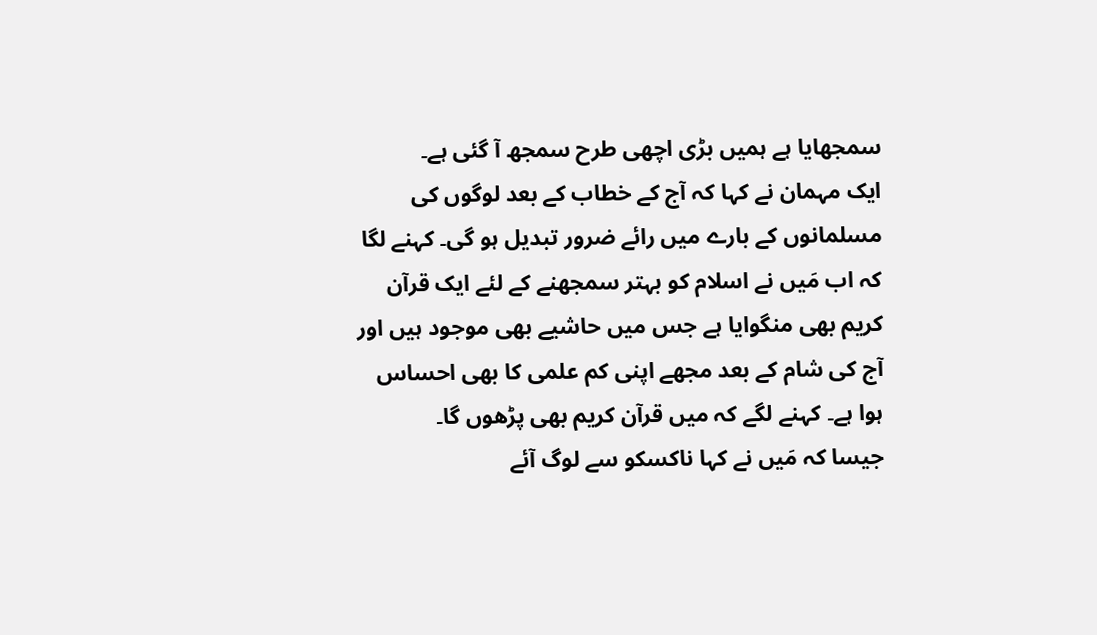سمجھایا ہے ہمیں بڑی اچھی طرح سمجھ آ گئی ہے۔
ایک مہمان نے کہا کہ آج کے خطاب کے بعد لوگوں کی مسلمانوں کے بارے میں رائے ضرور تبدیل ہو گی۔ کہنے لگا کہ اب مَیں نے اسلام کو بہتر سمجھنے کے لئے ایک قرآن کریم بھی منگوایا ہے جس میں حاشیے بھی موجود ہیں اور آج کی شام کے بعد مجھے اپنی کم علمی کا بھی احساس ہوا ہے۔ کہنے لگے کہ میں قرآن کریم بھی پڑھوں گا۔
جیسا کہ مَیں نے کہا ناکسکو سے لوگ آئے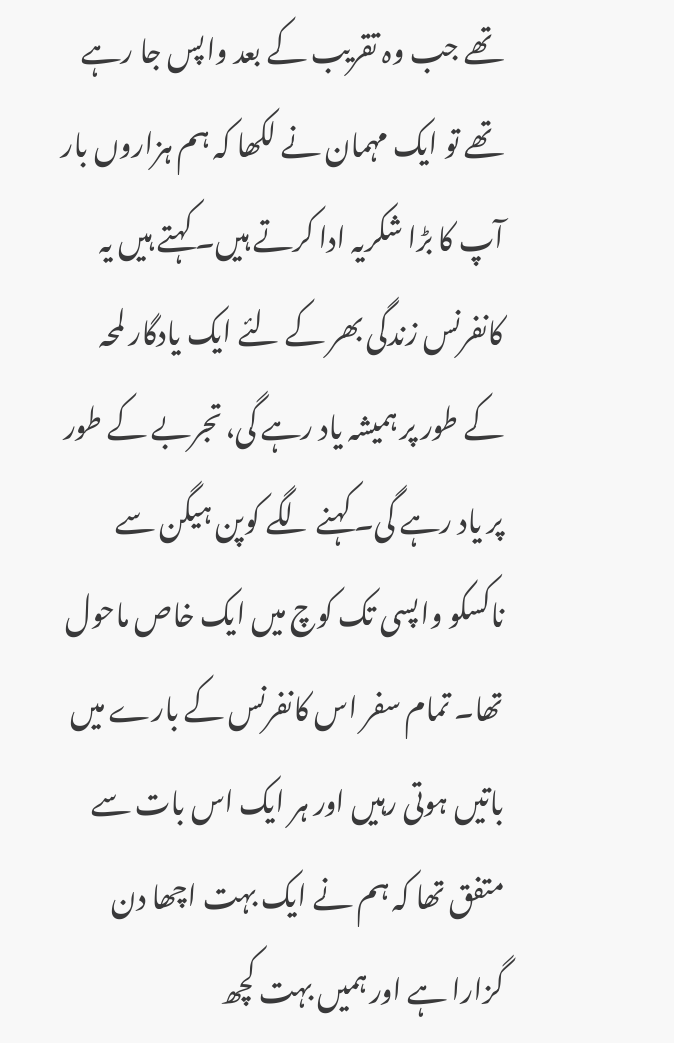تھے جب وہ تقریب کے بعد واپس جا رہے تھے تو ایک مہمان نے لکھا کہ ہم ہزاروں بار آپ کا بڑا شکریہ ادا کرتے ہیں۔ کہتے ہیں یہ کانفرنس زندگی بھر کے لئے ایک یادگار لمحہ کے طور پر ہمیشہ یاد رہے گی، تجربے کے طور پر یاد رہے گی۔ کہنے لگے کوپن ہیگن سے ناکسکو واپسی تک کوچ میں ایک خاص ماحول تھا۔ تمام سفر اس کانفرنس کے بارے میں باتیں ہوتی رہیں اور ہر ایک اس بات سے متفق تھا کہ ہم نے ایک بہت اچھا دن گزارا ہے اور ہمیں بہت کچھ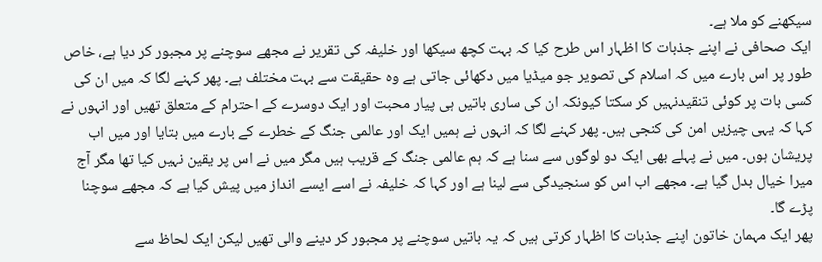سیکھنے کو ملا ہے۔
ایک صحافی نے اپنے جذبات کا اظہار اس طرح کیا کہ بہت کچھ سیکھا اور خلیفہ کی تقریر نے مجھے سوچنے پر مجبور کر دیا ہے، خاص طور پر اس بارے میں کہ اسلام کی تصویر جو میڈیا میں دکھائی جاتی ہے وہ حقیقت سے بہت مختلف ہے۔ پھر کہنے لگا کہ میں ان کی کسی بات پر کوئی تنقیدنہیں کر سکتا کیونکہ ان کی ساری باتیں ہی پیار محبت اور ایک دوسرے کے احترام کے متعلق تھیں اور انہوں نے کہا کہ یہی چیزیں امن کی کنجی ہیں۔ پھر کہنے لگا کہ انہوں نے ہمیں ایک اور عالمی جنگ کے خطرے کے بارے میں بتایا اور میں اب پریشان ہوں۔ میں نے پہلے بھی ایک دو لوگوں سے سنا ہے کہ ہم عالمی جنگ کے قریب ہیں مگر میں نے اس پر یقین نہیں کیا تھا مگر آج میرا خیال بدل گیا ہے۔ مجھے اب اس کو سنجیدگی سے لینا ہے اور کہا کہ خلیفہ نے اسے ایسے انداز میں پیش کیا ہے کہ مجھے سوچنا پڑے گا۔
پھر ایک مہمان خاتون اپنے جذبات کا اظہار کرتی ہیں کہ یہ باتیں سوچنے پر مجبور کر دینے والی تھیں لیکن ایک لحاظ سے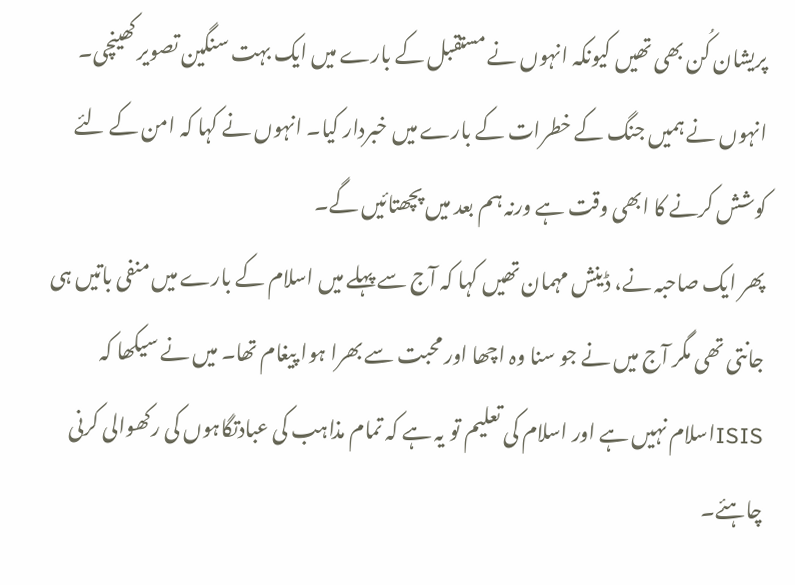پریشان کُن بھی تھیں کیونکہ انہوں نے مستقبل کے بارے میں ایک بہت سنگین تصویر کھینچی۔ انہوں نے ہمیں جنگ کے خطرات کے بارے میں خبردار کیا۔ انہوں نے کہا کہ امن کے لئے کوشش کرنے کا ابھی وقت ہے ورنہ ہم بعد میں پچھتائیں گے۔
پھر ایک صاحبہ نے، ڈینش مہمان تھیں کہا کہ آج سے پہلے میں اسلام کے بارے میں منفی باتیں ہی جانتی تھی مگر آج میں نے جو سنا وہ اچھا اور محبت سے بھرا ہوا پیغام تھا۔ میں نے سیکھا کہ ISISاسلام نہیں ہے اور اسلام کی تعلیم تو یہ ہے کہ تمام مذاہب کی عبادتگاہوں کی رکھوالی کرنی چاہئے۔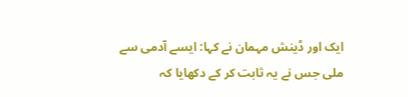ایک اور ڈینش مہمان نے کہا: ایسے آدمی سے ملی جس نے یہ ثابت کر کے دکھایا کہ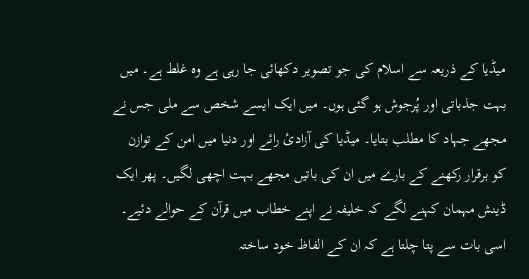میڈیا کے ذریعہ سے اسلام کی جو تصویر دکھائی جا رہی ہے وہ غلط ہے۔ میں بہت جذباتی اور پُرجوش ہو گئی ہوں۔ میں ایک ایسے شخص سے ملی جس نے مجھے جہاد کا مطلب بتایا۔ میڈیا کی آزادیٔ رائے اور دنیا میں امن کے توازن کو برقرار رکھنے کے بارے میں ان کی باتیں مجھے بہت اچھی لگیں۔ پھر ایک ڈینش مہمان کہنے لگے کہ خلیفہ نے اپنے خطاب میں قرآن کے حوالے دئیے۔ اسی بات سے پتا چلتا ہے کہ ان کے الفاظ خود ساختہ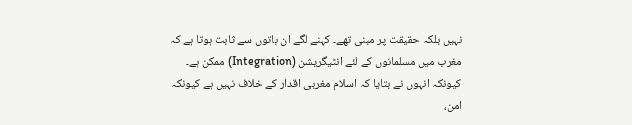نہیں بلکہ حقیقت پر مبنی تھے۔ کہنے لگے ان باتوں سے ثابت ہوتا ہے کہ مغرب میں مسلمانوں کے لئے انٹیگریشن (Integration) ممکن ہے۔ کیونکہ انہوں نے بتایا کہ اسلام مغربی اقدار کے خلاف نہیں ہے کیونکہ امن،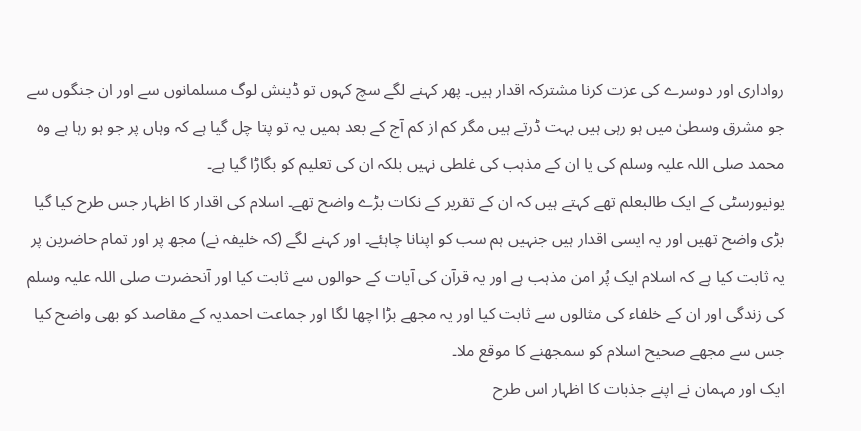رواداری اور دوسرے کی عزت کرنا مشترکہ اقدار ہیں۔ پھر کہنے لگے سچ کہوں تو ڈینش لوگ مسلمانوں سے اور ان جنگوں سے جو مشرق وسطیٰ میں ہو رہی ہیں بہت ڈرتے ہیں مگر کم از کم آج کے بعد ہمیں یہ تو پتا چل گیا ہے کہ وہاں پر جو ہو رہا ہے وہ محمد صلی اللہ علیہ وسلم کی یا ان کے مذہب کی غلطی نہیں بلکہ ان کی تعلیم کو بگاڑا گیا ہے۔
یونیورسٹی کے ایک طالبعلم تھے کہتے ہیں کہ ان کے تقریر کے نکات بڑے واضح تھے۔ اسلام کی اقدار کا اظہار جس طرح کیا گیا بڑی واضح تھیں اور یہ ایسی اقدار ہیں جنہیں ہم سب کو اپنانا چاہئے۔ اور کہنے لگے (کہ خلیفہ نے) مجھ پر اور تمام حاضرین پر یہ ثابت کیا ہے کہ اسلام ایک پُر امن مذہب ہے اور یہ قرآن کی آیات کے حوالوں سے ثابت کیا اور آنحضرت صلی اللہ علیہ وسلم کی زندگی اور ان کے خلفاء کی مثالوں سے ثابت کیا اور یہ مجھے بڑا اچھا لگا اور جماعت احمدیہ کے مقاصد کو بھی واضح کیا جس سے مجھے صحیح اسلام کو سمجھنے کا موقع ملا۔
ایک اور مہمان نے اپنے جذبات کا اظہار اس طرح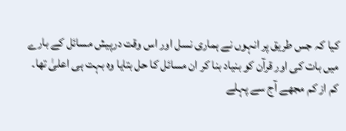کیا کہ جس طریق پر انہوں نے ہماری نسل اور اس وقت درپیش مسائل کے بارے میں بات کی اور قرآن کو بنیاد بنا کر ان مسائل کا حل بتایا وہ بہت ہی اعلیٰ تھا۔ کم از کم مجھے آج سے پہلے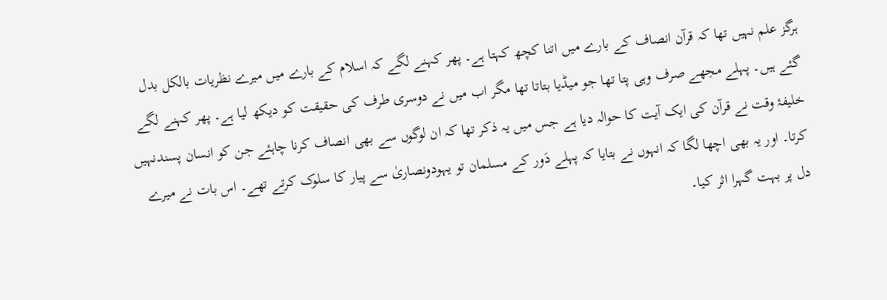ہرگز علم نہیں تھا کہ قرآن انصاف کے بارے میں اتنا کچھ کہتا ہے۔ پھر کہنے لگے کہ اسلام کے بارے میں میرے نظریات بالکل بدل گئے ہیں۔ پہلے مجھے صرف وہی پتا تھا جو میڈیا بتاتا تھا مگر اب میں نے دوسری طرف کی حقیقت کو دیکھ لیا ہے۔ پھر کہنے لگے خلیفۂ وقت نے قرآن کی ایک آیت کا حوالہ دیا ہے جس میں یہ ذکر تھا کہ ان لوگوں سے بھی انصاف کرنا چاہئے جن کو انسان پسندنہیں کرتا۔ اور یہ بھی اچھا لگا کہ انہوں نے بتایا کہ پہلے دَور کے مسلمان تو یہودونصاریٰ سے پیار کا سلوک کرتے تھے۔ اس بات نے میرے دل پر بہت گہرا اثر کیا۔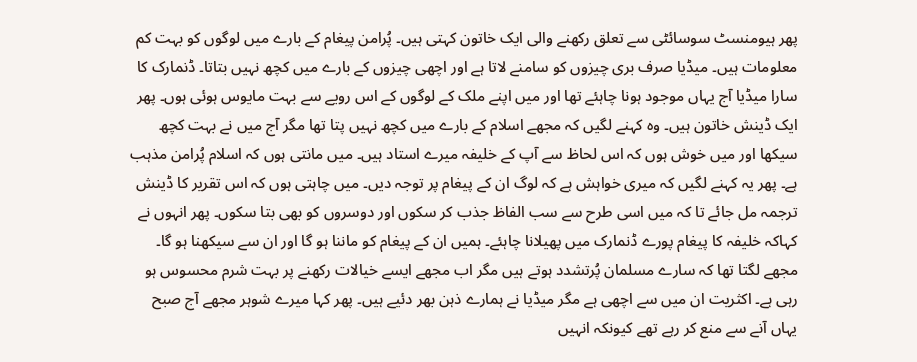پھر ہیومنسٹ سوسائٹی سے تعلق رکھنے والی ایک خاتون کہتی ہیں۔ پُرامن پیغام کے بارے میں لوگوں کو بہت کم معلومات ہیں۔ میڈیا صرف بری چیزوں کو سامنے لاتا ہے اور اچھی چیزوں کے بارے میں کچھ نہیں بتاتا۔ ڈنمارک کا سارا میڈیا آج یہاں موجود ہونا چاہئے تھا اور میں اپنے ملک کے لوگوں کے اس رویے سے بہت مایوس ہوئی ہوں۔ پھر ایک ڈینش خاتون ہیں۔ وہ کہنے لگیں کہ مجھے اسلام کے بارے میں کچھ نہیں پتا تھا مگر آج میں نے بہت کچھ سیکھا اور میں خوش ہوں کہ اس لحاظ سے آپ کے خلیفہ میرے استاد ہیں۔ میں مانتی ہوں کہ اسلام پُرامن مذہب ہے۔ پھر یہ کہنے لگیں کہ میری خواہش ہے کہ لوگ ان کے پیغام پر توجہ دیں۔ میں چاہتی ہوں کہ اس تقریر کا ڈینش ترجمہ مل جائے تا کہ میں اسی طرح سے سب الفاظ جذب کر سکوں اور دوسروں کو بھی بتا سکوں۔ پھر انہوں نے کہاکہ خلیفہ کا پیغام پورے ڈنمارک میں پھیلانا چاہئے۔ ہمیں ان کے پیغام کو ماننا ہو گا اور ان سے سیکھنا ہو گا۔ مجھے لگتا تھا کہ سارے مسلمان پُرتشدد ہوتے ہیں مگر اب مجھے ایسے خیالات رکھنے پر بہت شرم محسوس ہو رہی ہے۔ اکثریت ان میں سے اچھی ہے مگر میڈیا نے ہمارے ذہن بھر دئیے ہیں۔ پھر کہا میرے شوہر مجھے آج صبح یہاں آنے سے منع کر رہے تھے کیونکہ انہیں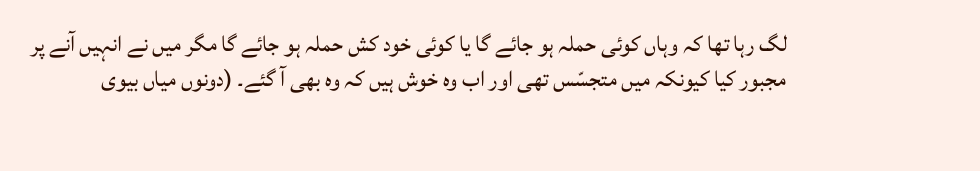لگ رہا تھا کہ وہاں کوئی حملہ ہو جائے گا یا کوئی خود کش حملہ ہو جائے گا مگر میں نے انہیں آنے پر مجبور کیا کیونکہ میں متجسّس تھی اور اب وہ خوش ہیں کہ وہ بھی آ گئے۔ (دونوں میاں بیوی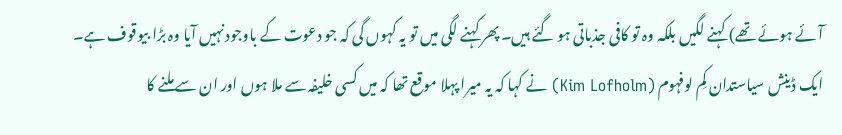آئے ہوئے تھے) کہنے لگیں بلکہ وہ تو کافی جذباتی ہو گئے ہیں۔ پھر کہنے لگی میں تو یہ کہوں گی کہ جو دعوت کے باوجودنہیں آیا وہ بڑا بیوقوف ہے۔
ایک ڈینش سیاستدان کِم لوفہوم (Kim Lofholm) نے کہا کہ یہ میرا پہلا موقع تھا کہ میں کسی خلیفہ سے ملا ہوں اور ان سے ملنے کا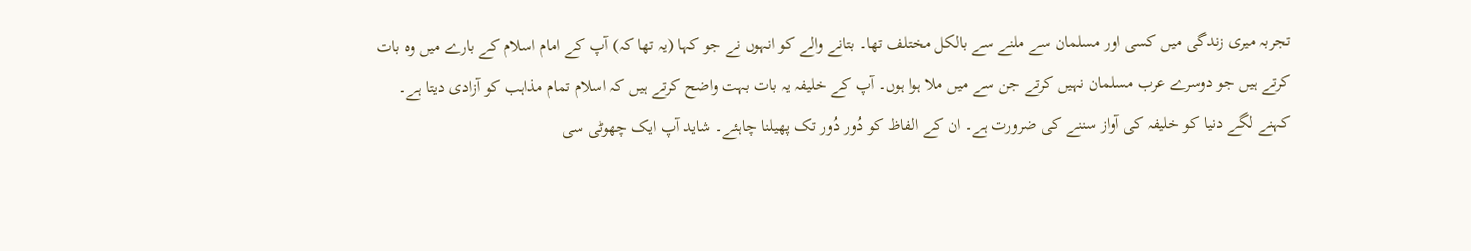تجربہ میری زندگی میں کسی اور مسلمان سے ملنے سے بالکل مختلف تھا۔ بتانے والے کو انہوں نے جو کہا (یہ تھا کہ) آپ کے امام اسلام کے بارے میں وہ بات کرتے ہیں جو دوسرے عرب مسلمان نہیں کرتے جن سے میں ملا ہوا ہوں۔ آپ کے خلیفہ یہ بات بہت واضح کرتے ہیں کہ اسلام تمام مذاہب کو آزادی دیتا ہے۔ کہنے لگے دنیا کو خلیفہ کی آواز سننے کی ضرورت ہے۔ ان کے الفاظ کو دُور دُور تک پھیلنا چاہئے۔ شاید آپ ایک چھوٹی سی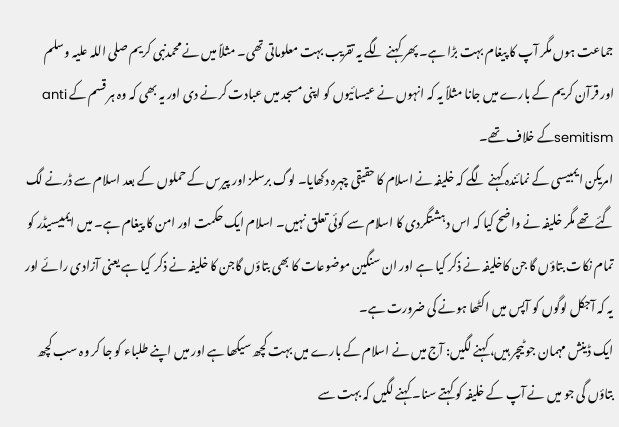جماعت ہوں مگر آپ کا پیغام بہت بڑا ہے۔ پھر کہنے لگے یہ تقریب بہت معلوماتی تھی۔ مثلاً میں نے محمدنبی کریم صلی اللہ علیہ وسلم اور قرآن کریم کے بارے میں جانا مثلاً یہ کہ انہوں نے عیسائیوں کو اپنی مسجد میں عبادت کرنے دی اور یہ بھی کہ وہ ہر قسم کے anti semitismکے خلاف تھے۔
امریکن ایمبیسی کے نمائندہ کہنے لگے کہ خلیفہ نے اسلام کا حقیقی چہرہ دکھایا۔ لوگ برسلز اور پیرس کے حملوں کے بعد اسلام سے ڈرنے لگ گئے تھے مگر خلیفہ نے واضح کیا کہ اس دہشتگردی کا اسلام سے کوئی تعلق نہیں۔ اسلام ایک حکمت اور امن کا پیغام ہے۔ میں ایمبیسیڈر کو تمام نکات بتاؤں گا جن کاخلیفہ نے ذکر کیا ہے اور ان سنگین موضوعات کا بھی بتاؤں گاجن کا خلیفہ نے ذکر کیا ہے یعنی آزادی رائے اور یہ کہ آجکل لوگوں کو آپس میں اکٹھا ہونے کی ضرورت ہے۔
ایک ڈینش مہمان جو ٹیچر ہیں، کہنے لگیں: آج میں نے اسلام کے بارے میں بہت کچھ سیکھا ہے اور میں اپنے طلباء کو جا کر وہ سب کچھ بتاؤں گی جو میں نے آپ کے خلیفہ کو کہتے سنا۔ کہنے لگیں کہ بہت سے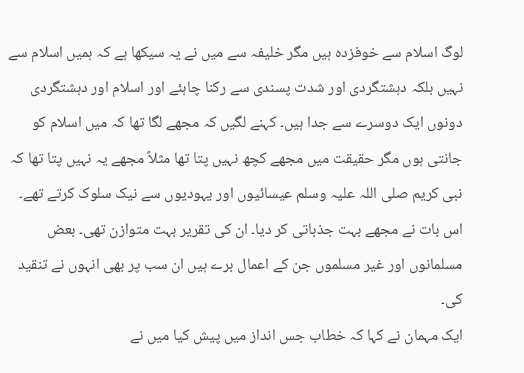لوگ اسلام سے خوفزدہ ہیں مگر خلیفہ سے میں نے یہ سیکھا ہے کہ ہمیں اسلام سے نہیں بلکہ دہشتگردی اور شدت پسندی سے رکنا چاہئے اور اسلام اور دہشتگردی دونوں ایک دوسرے سے جدا ہیں۔ کہنے لگیں کہ مجھے لگا تھا کہ میں اسلام کو جانتی ہوں مگر حقیقت میں مجھے کچھ نہیں پتا تھا مثلاً مجھے یہ نہیں پتا تھا کہ نبی کریم صلی اللہ علیہ وسلم عیسائیوں اور یہودیوں سے نیک سلوک کرتے تھے۔ اس بات نے مجھے بہت جذباتی کر دیا۔ ان کی تقریر بہت متوازن تھی۔ بعض مسلمانوں اور غیر مسلموں جن کے اعمال برے ہیں ان سب پر بھی انہوں نے تنقید کی۔
ایک مہمان نے کہا کہ خطاب جس انداز میں پیش کیا میں نے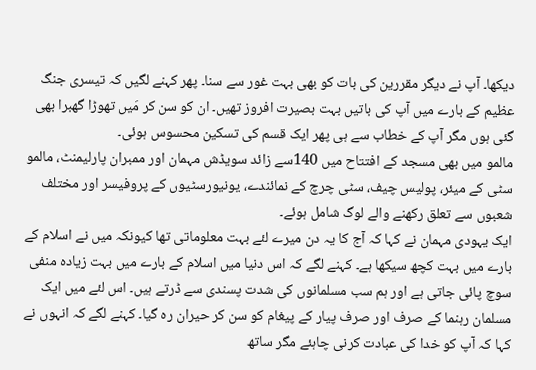دیکھا۔ آپ نے دیگر مقررین کی بات کو بھی بہت غور سے سنا۔ پھر کہنے لگیں کہ تیسری جنگ عظیم کے بارے میں آپ کی باتیں بہت بصیرت افروز تھیں۔ ان کو سن کر مَیں تھوڑا گھبرا بھی گئی ہوں مگر آپ کے خطاب سے ہی پھر ایک قسم کی تسکین محسوس ہوئی۔
مالمو میں بھی مسجد کے افتتاح میں 140سے زائد سویڈش مہمان اور ممبران پارلیمنٹ، مالمو سٹی کے میئر، پولیس چیف، سٹی چرچ کے نمائندے، یونیورسٹیوں کے پروفیسر اور مختلف شعبوں سے تعلق رکھنے والے لوگ شامل ہوئے۔
ایک یہودی مہمان نے کہا کہ آج کا یہ دن میرے لئے بہت معلوماتی تھا کیونکہ میں نے اسلام کے بارے میں بہت کچھ سیکھا ہے۔ کہنے لگے کہ اس دنیا میں اسلام کے بارے میں بہت زیادہ منفی سوچ پائی جاتی ہے اور ہم سب مسلمانوں کی شدت پسندی سے ڈرتے ہیں۔ اس لئے میں ایک مسلمان رہنما کے صرف اور صرف پیار کے پیغام کو سن کر حیران رہ گیا۔ کہنے لگے کہ انہوں نے کہا کہ آپ کو خدا کی عبادت کرنی چاہئے مگر ساتھ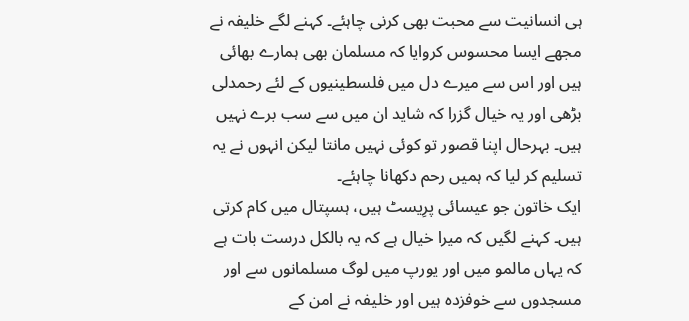ہی انسانیت سے محبت بھی کرنی چاہئے۔ کہنے لگے خلیفہ نے مجھے ایسا محسوس کروایا کہ مسلمان بھی ہمارے بھائی ہیں اور اس سے میرے دل میں فلسطینیوں کے لئے رحمدلی بڑھی اور یہ خیال گزرا کہ شاید ان میں سے سب برے نہیں ہیں۔ بہرحال اپنا قصور تو کوئی نہیں مانتا لیکن انہوں نے یہ تسلیم کر لیا کہ ہمیں رحم دکھانا چاہئے۔
ایک خاتون جو عیسائی پرِیسٹ ہیں، ہسپتال میں کام کرتی ہیں۔ کہنے لگیں کہ میرا خیال ہے کہ یہ بالکل درست بات ہے کہ یہاں مالمو میں اور یورپ میں لوگ مسلمانوں سے اور مسجدوں سے خوفزدہ ہیں اور خلیفہ نے امن کے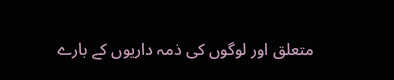متعلق اور لوگوں کی ذمہ داریوں کے بارے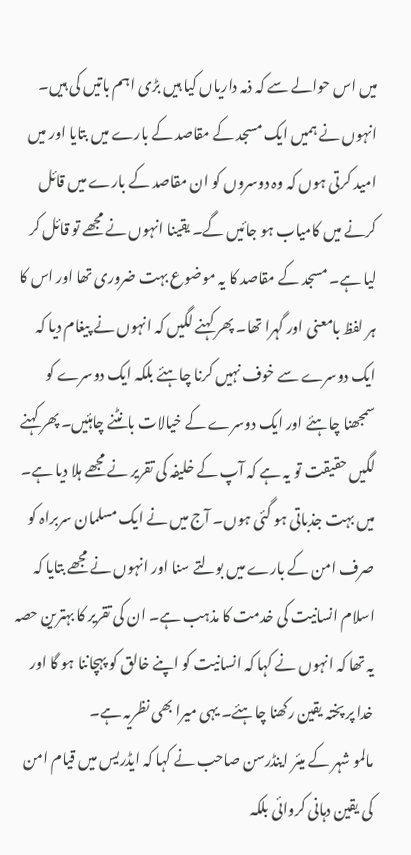میں اس حوالے سے کہ ذمہ داریاں کیا ہیں بڑی اہم باتیں کی ہیں۔ انہوں نے ہمیں ایک مسجد کے مقاصد کے بارے میں بتایا اور میں امید کرتی ہوں کہ وہ دوسروں کو ان مقاصد کے بارے میں قائل کرنے میں کامیاب ہو جائیں گے۔ یقینا انہوں نے مجھے تو قائل کر لیا ہے۔ مسجد کے مقاصد کا یہ موضوع بہت ضروری تھا اور اس کا ہر لفظ بامعنی اور گہرا تھا۔ پھر کہنے لگیں کہ انہوں نے پیغام دیا کہ ایک دوسرے سے خوف نہیں کرنا چاہئے بلکہ ایک دوسرے کو سمجھنا چاہئے اور ایک دوسرے کے خیالات بانٹنے چاہئیں۔ پھر کہنے لگیں حقیقت تو یہ ہے کہ آپ کے خلیفہ کی تقریر نے مجھے ہلا دیا ہے۔ میں بہت جذباتی ہو گئی ہوں۔ آج میں نے ایک مسلمان سربراہ کو صرف امن کے بارے میں بولتے سنا اور انہوں نے مجھے بتایا کہ اسلام انسانیت کی خدمت کا مذہب ہے۔ ان کی تقریر کا بہترین حصہ یہ تھا کہ انہوں نے کہا کہ انسانیت کو اپنے خالق کو پہچاننا ہو گا اور خدا پر پختہ یقین رکھنا چاہئے۔ یہی میرا بھی نظریہ ہے۔
مالمو شہر کے میئر اینڈرسن صاحب نے کہا کہ ایڈریس میں قیام امن کی یقین دہانی کروائی بلکہ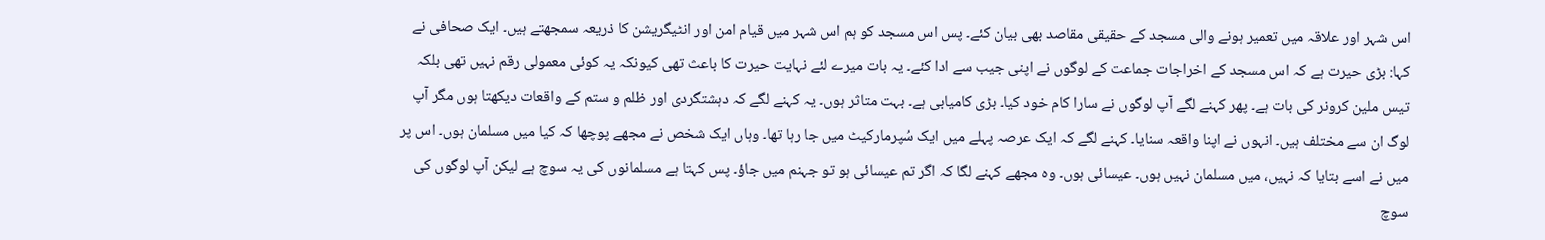اس شہر اور علاقہ میں تعمیر ہونے والی مسجد کے حقیقی مقاصد بھی بیان کئے۔ پس اس مسجد کو ہم اس شہر میں قیام امن اور انٹیگریشن کا ذریعہ سمجھتے ہیں۔ ایک صحافی نے کہا: بڑی حیرت ہے کہ اس مسجد کے اخراجات جماعت کے لوگوں نے اپنی جیب سے ادا کئے۔ یہ بات میرے لئے نہایت حیرت کا باعث تھی کیونکہ یہ کوئی معمولی رقم نہیں تھی بلکہ تیس ملین کرونر کی بات ہے۔ پھر کہنے لگے آپ لوگوں نے سارا کام خود کیا۔ بڑی کامیابی ہے۔ بہت متاثر ہوں۔ یہ کہنے لگے کہ دہشتگردی اور ظلم و ستم کے واقعات دیکھتا ہوں مگر آپ لوگ ان سے مختلف ہیں۔ انہوں نے اپنا واقعہ سنایا۔ کہنے لگے کہ ایک عرصہ پہلے میں ایک سُپرمارکیٹ میں جا رہا تھا۔ وہاں ایک شخص نے مجھے پوچھا کہ کیا میں مسلمان ہوں۔ اس پر میں نے اسے بتایا کہ نہیں، میں مسلمان نہیں ہوں۔ عیسائی ہوں۔ وہ مجھے کہنے لگا کہ اگر تم عیسائی ہو تو جہنم میں جاؤ۔ پس کہتا ہے مسلمانوں کی یہ سوچ ہے لیکن آپ لوگوں کی سوچ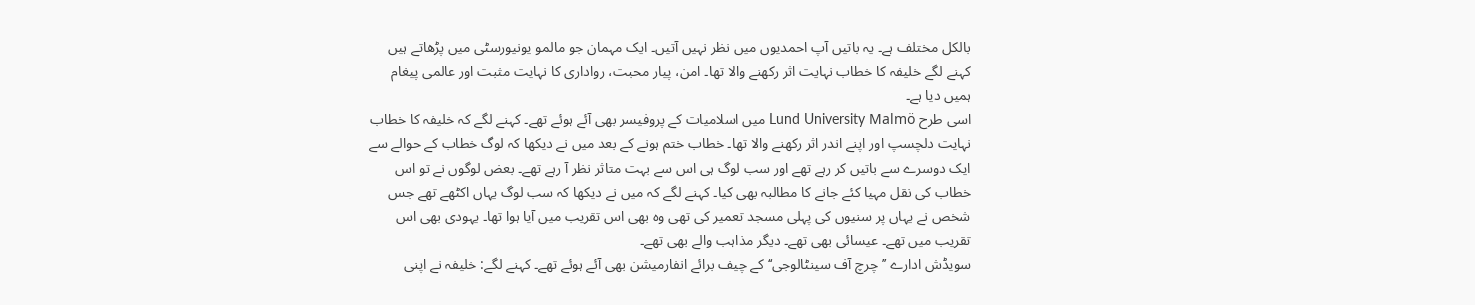بالکل مختلف ہے۔ یہ باتیں آپ احمدیوں میں نظر نہیں آتیں۔ ایک مہمان جو مالمو یونیورسٹی میں پڑھاتے ہیں کہنے لگے خلیفہ کا خطاب نہایت اثر رکھنے والا تھا۔ امن، پیار محبت، رواداری کا نہایت مثبت اور عالمی پیغام ہمیں دیا ہے۔
اسی طرح Lund University Malmö میں اسلامیات کے پروفیسر بھی آئے ہوئے تھے۔ کہنے لگے کہ خلیفہ کا خطاب نہایت دلچسپ اور اپنے اندر اثر رکھنے والا تھا۔ خطاب ختم ہونے کے بعد میں نے دیکھا کہ لوگ خطاب کے حوالے سے ایک دوسرے سے باتیں کر رہے تھے اور سب لوگ ہی اس سے بہت متاثر نظر آ رہے تھے۔ بعض لوگوں نے تو اس خطاب کی نقل مہیا کئے جانے کا مطالبہ بھی کیا۔ کہنے لگے کہ میں نے دیکھا کہ سب لوگ یہاں اکٹھے تھے جس شخص نے یہاں پر سنیوں کی پہلی مسجد تعمیر کی تھی وہ بھی اس تقریب میں آیا ہوا تھا۔ یہودی بھی اس تقریب میں تھے۔ عیسائی بھی تھے۔ دیگر مذاہب والے بھی تھے۔
سویڈش ادارے ’’چرچ آف سینٹالوجی‘‘ کے چیف برائے انفارمیشن بھی آئے ہوئے تھے۔ کہنے لگے: خلیفہ نے اپنی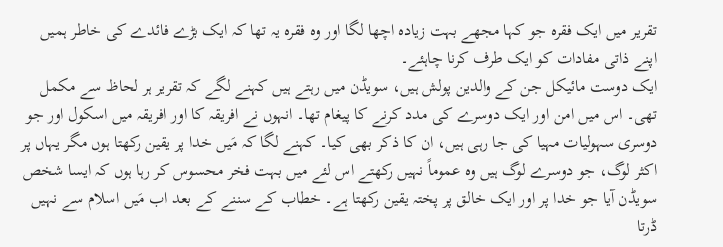تقریر میں ایک فقرہ جو کہا مجھے بہت زیادہ اچھا لگا اور وہ فقرہ یہ تھا کہ ایک بڑے فائدے کی خاطر ہمیں اپنے ذاتی مفادات کو ایک طرف کرنا چاہئے۔
ایک دوست مائیکل جن کے والدین پولش ہیں، سویڈن میں رہتے ہیں کہنے لگے کہ تقریر ہر لحاظ سے مکمل تھی۔ اس میں امن اور ایک دوسرے کی مدد کرنے کا پیغام تھا۔ انہوں نے افریقہ کا اور افریقہ میں اسکول اور جو دوسری سہولیات مہیا کی جا رہی ہیں، ان کا ذکر بھی کیا۔ کہنے لگا کہ مَیں خدا پر یقین رکھتا ہوں مگر یہاں پر اکثر لوگ، جو دوسرے لوگ ہیں وہ عموماً نہیں رکھتے اس لئے میں بہت فخر محسوس کر رہا ہوں کہ ایسا شخص سویڈن آیا جو خدا پر اور ایک خالق پر پختہ یقین رکھتا ہے۔ خطاب کے سننے کے بعد اب مَیں اسلام سے نہیں ڈرتا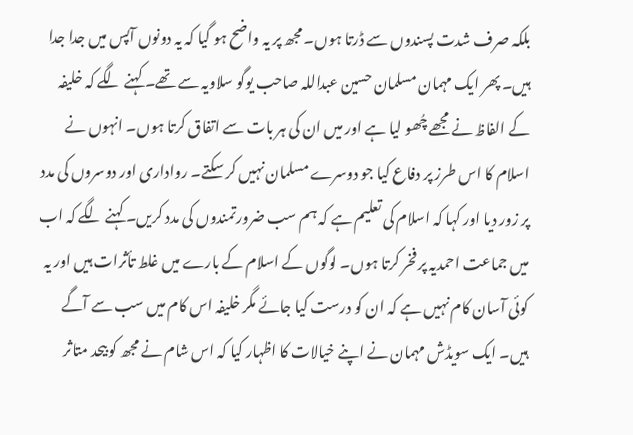بلکہ صرف شدت پسندوں سے ڈرتا ہوں۔ مجھ پر یہ واضح ہو گیا کہ یہ دونوں آپس میں جدا جدا ہیں۔ پھر ایک مہمان مسلمان حسین عبداللہ صاحب یوگو سلاویہ سے تھے۔ کہنے لگے کہ خلیفہ کے الفاظ نے مجھے چُھو لیا ہے اور میں ان کی ہر بات سے اتفاق کرتا ہوں۔ انہوں نے اسلام کا اس طرز پر دفاع کیا جو دوسرے مسلمان نہیں کر سکتے۔ رواداری اور دوسروں کی مدد پر زور دیا اور کہا کہ اسلام کی تعلیم ہے کہ ہم سب ضرورتمندوں کی مدد کریں۔ کہنے لگے کہ اب میں جماعت احمدیہ پر فخر کرتا ہوں۔ لوگوں کے اسلام کے بارے میں غلط تأثرات ہیں اور یہ کوئی آسان کام نہیں ہے کہ ان کو درست کیا جائے مگر خلیفہ اس کام میں سب سے آگے ہیں۔ ایک سویڈش مہمان نے اپنے خیالات کا اظہار کیا کہ اس شام نے مجھ کو بیحد متاثر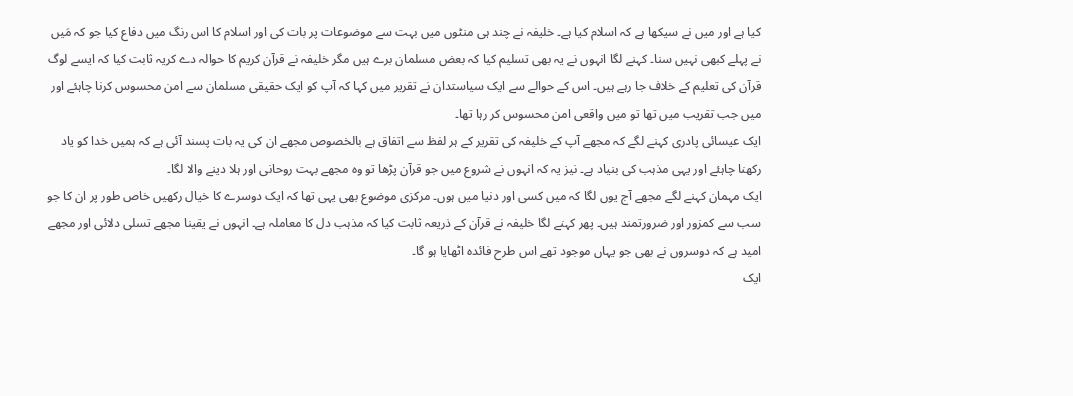کیا ہے اور میں نے سیکھا ہے کہ اسلام کیا ہے۔ خلیفہ نے چند ہی منٹوں میں بہت سے موضوعات پر بات کی اور اسلام کا اس رنگ میں دفاع کیا جو کہ مَیں نے پہلے کبھی نہیں سنا۔ کہنے لگا انہوں نے یہ بھی تسلیم کیا کہ بعض مسلمان برے ہیں مگر خلیفہ نے قرآن کریم کا حوالہ دے کریہ ثابت کیا کہ ایسے لوگ قرآن کی تعلیم کے خلاف جا رہے ہیں۔ اس کے حوالے سے ایک سیاستدان نے تقریر میں کہا کہ آپ کو ایک حقیقی مسلمان سے امن محسوس کرنا چاہئے اور میں جب تقریب میں تھا تو میں واقعی امن محسوس کر رہا تھا۔
ایک عیسائی پادری کہنے لگے کہ مجھے آپ کے خلیفہ کی تقریر کے ہر لفظ سے اتفاق ہے بالخصوص مجھے ان کی یہ بات پسند آئی ہے کہ ہمیں خدا کو یاد رکھنا چاہئے اور یہی مذہب کی بنیاد ہے۔ نیز یہ کہ انہوں نے شروع میں جو قرآن پڑھا تو وہ مجھے بہت روحانی اور ہلا دینے والا لگا۔
ایک مہمان کہنے لگے مجھے آج یوں لگا کہ میں کسی اور دنیا میں ہوں۔ مرکزی موضوع بھی یہی تھا کہ ایک دوسرے کا خیال رکھیں خاص طور پر ان کا جو سب سے کمزور اور ضرورتمند ہیں۔ پھر کہنے لگا خلیفہ نے قرآن کے ذریعہ ثابت کیا کہ مذہب دل کا معاملہ ہے۔ انہوں نے یقینا مجھے تسلی دلائی اور مجھے امید ہے کہ دوسروں نے بھی جو یہاں موجود تھے اس طرح فائدہ اٹھایا ہو گا۔
ایک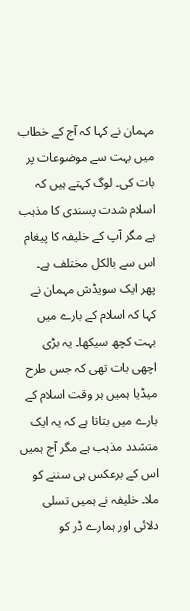مہمان نے کہا کہ آج کے خطاب میں بہت سے موضوعات پر بات کی۔ لوگ کہتے ہیں کہ اسلام شدت پسندی کا مذہب ہے مگر آپ کے خلیفہ کا پیغام اس سے بالکل مختلف ہے۔
پھر ایک سویڈش مہمان نے کہا کہ اسلام کے بارے میں بہت کچھ سیکھا۔ یہ بڑی اچھی بات تھی کہ جس طرح میڈیا ہمیں ہر وقت اسلام کے بارے میں بتاتا ہے کہ یہ ایک متشدد مذہب ہے مگر آج ہمیں اس کے برعکس ہی سننے کو ملا۔ خلیفہ نے ہمیں تسلی دلائی اور ہمارے ڈر کو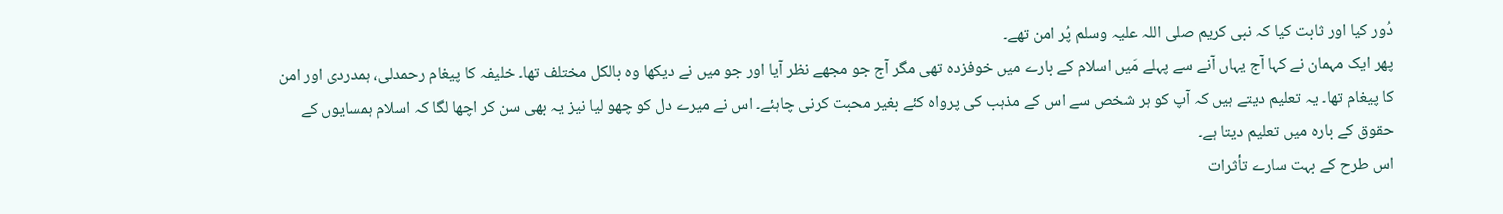دُور کیا اور ثابت کیا کہ نبی کریم صلی اللہ علیہ وسلم پُر امن تھے۔
پھر ایک مہمان نے کہا آج یہاں آنے سے پہلے مَیں اسلام کے بارے میں خوفزدہ تھی مگر آج جو مجھے نظر آیا اور جو میں نے دیکھا وہ بالکل مختلف تھا۔ خلیفہ کا پیغام رحمدلی، ہمدردی اور امن کا پیغام تھا۔ یہ تعلیم دیتے ہیں کہ آپ کو ہر شخص سے اس کے مذہب کی پرواہ کئے بغیر محبت کرنی چاہئے۔ اس نے میرے دل کو چھو لیا نیز یہ بھی سن کر اچھا لگا کہ اسلام ہمسایوں کے حقوق کے بارہ میں تعلیم دیتا ہے۔
اس طرح کے بہت سارے تأثرات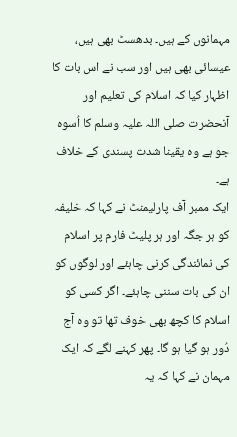مہمانوں کے ہیں۔ بدھسٹ بھی ہیں، عیسائی بھی ہیں اور سب نے اس بات کا اظہار کیا کہ اسلام کی تعلیم اور آنحضرت صلی اللہ علیہ وسلم کا اُسوہ جو ہے وہ یقینا شدت پسندی کے خلاف ہے۔
ایک ممبر آف پارلیمنٹ نے کہا کہ خلیفہ کو ہر جگہ اور ہر پلیٹ فارم پر اسلام کی نمائندگی کرنی چاہئے اور لوگوں کو ان کی بات سننی چاہئے۔ اگر کسی کو اسلام کا کچھ بھی خوف تھا تو وہ آج دُور ہو گیا ہو گا۔ پھر کہنے لگے کہ ایک مہمان نے کہا کہ یہ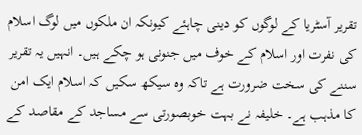تقریر آسٹریا کے لوگوں کو دینی چاہئے کیونکہ ان ملکوں میں لوگ اسلام کی نفرت اور اسلام کے خوف میں جنونی ہو چکے ہیں۔ انہیں یہ تقریر سننے کی سخت ضرورت ہے تاکہ وہ سیکھ سکیں کہ اسلام ایک امن کا مذہب ہے۔ خلیفہ نے بہت خوبصورتی سے مساجد کے مقاصد کے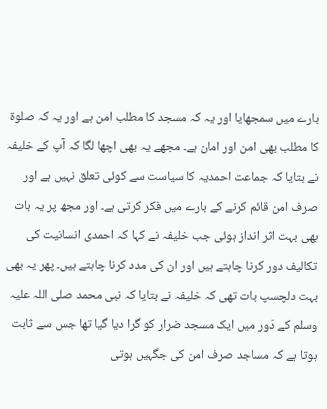بارے میں سمجھایا اور یہ کہ مسجد کا مطلب امن ہے اور یہ کہ صلوۃ کا مطلب بھی امن اور امان ہے۔ مجھے یہ بھی اچھا لگا کہ آپ کے خلیفہ نے بتایا کہ جماعت احمدیہ کا سیاست سے کوئی تعلق نہیں ہے اور صرف امن قائم کرنے کے بارے میں فکر کرتی ہے۔ اور مجھ پر یہ بات بھی بہت اثر انداز ہوئی جب خلیفہ نے کہا کہ احمدی انسانیت کی تکالیف دور کرنا چاہتے ہیں اور ان کی مدد کرنا چاہتے ہیں۔ پھر یہ بھی بہت دلچسپ بات تھی کہ خلیفہ نے بتایا کہ نبی محمد صلی اللہ علیہ وسلم کے دَور میں ایک مسجد ضرار کو گرا دیا گیا تھا جس سے ثابت ہوتا ہے کہ مساجد صرف امن کی جگہیں ہوتی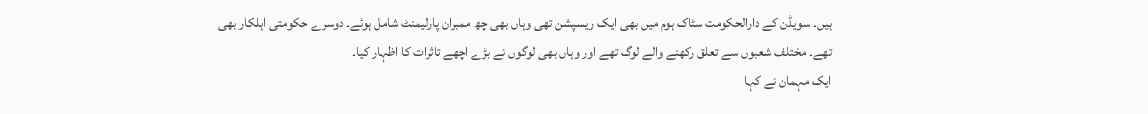ہیں۔ سویڈن کے دارالحکومت سٹاک ہوم میں بھی ایک ریسپشن تھی وہاں بھی چھ ممبران پارلیمنٹ شامل ہوئے۔ دوسرے حکومتی اہلکار بھی تھے۔ مختلف شعبوں سے تعلق رکھنے والے لوگ تھے اور وہاں بھی لوگوں نے بڑے اچھے تاثرات کا اظہار کیا۔
ایک مہمان نے کہا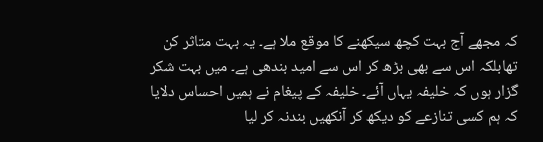کہ مجھے آج بہت کچھ سیکھنے کا موقع ملا ہے۔ یہ بہت متاثر کن تھابلکہ اس سے بھی بڑھ کر اس سے امید بندھی ہے۔ میں بہت شکر گزار ہوں کہ خلیفہ یہاں آئے۔ خلیفہ کے پیغام نے ہمیں احساس دلایا کہ ہم کسی تنازعے کو دیکھ کر آنکھیں بندنہ کر لیا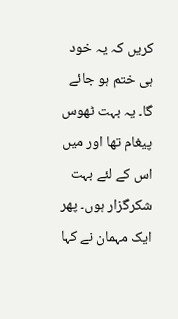کریں کہ یہ خود ہی ختم ہو جائے گا۔ یہ بہت ٹھوس پیغام تھا اور میں اس کے لئے بہت شکرگزار ہوں۔ پھر ایک مہمان نے کہا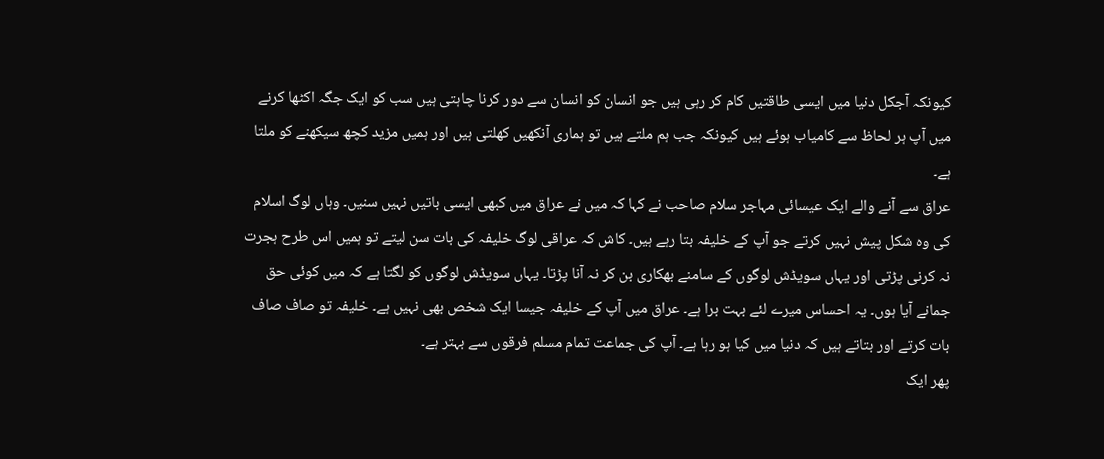کیونکہ آجکل دنیا میں ایسی طاقتیں کام کر رہی ہیں جو انسان کو انسان سے دور کرنا چاہتی ہیں سب کو ایک جگہ اکٹھا کرنے میں آپ ہر لحاظ سے کامیاب ہوئے ہیں کیونکہ جب ہم ملتے ہیں تو ہماری آنکھیں کھلتی ہیں اور ہمیں مزید کچھ سیکھنے کو ملتا ہے۔
عراق سے آنے والے ایک عیسائی مہاجر سلام صاحب نے کہا کہ میں نے عراق میں کبھی ایسی باتیں نہیں سنیں۔ وہاں لوگ اسلام کی وہ شکل پیش نہیں کرتے جو آپ کے خلیفہ بتا رہے ہیں۔ کاش کہ عراقی لوگ خلیفہ کی بات سن لیتے تو ہمیں اس طرح ہجرت نہ کرنی پڑتی اور یہاں سویڈش لوگوں کے سامنے بھکاری بن کر نہ آنا پڑتا۔ یہاں سویڈش لوگوں کو لگتا ہے کہ میں کوئی حق جمانے آیا ہوں۔ یہ احساس میرے لئے بہت برا ہے۔ عراق میں آپ کے خلیفہ جیسا ایک شخص بھی نہیں ہے۔ خلیفہ تو صاف صاف بات کرتے اور بتاتے ہیں کہ دنیا میں کیا ہو رہا ہے۔ آپ کی جماعت تمام مسلم فرقوں سے بہتر ہے۔
پھر ایک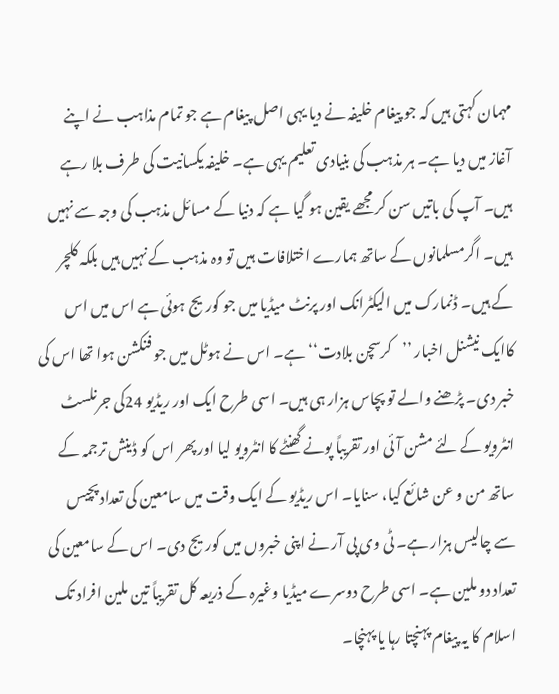مہمان کہتی ہیں کہ جو پیغام خلیفہ نے دیا یہی اصل پیغام ہے جو تمام مذاہب نے اپنے آغاز میں دیا ہے۔ ہر مذہب کی بنیادی تعلیم یہی ہے۔ خلیفہ یکسانیت کی طرف بلا رہے ہیں۔ آپ کی باتیں سن کر مجھے یقین ہو گیا ہے کہ دنیا کے مسائل مذہب کی وجہ سے نہیں ہیں۔ اگرمسلمانوں کے ساتھ ہمارے اختلافات ہیں تو وہ مذہب کے نہیں ہیں بلکہ کلچر کے ہیں۔ ڈنمارک میں الیکٹرانک اور پرنٹ میڈیا میں جو کوریج ہوئی ہے اس میں اس کاایک نیشنل اخبار ’’کرسچن بلادت‘‘ ہے۔ اس نے ہوٹل میں جو فنکشن ہوا تھا اس کی خبر دی۔ پڑھنے والے تو پچاس ہزار ہی ہیں۔ اسی طرح ایک اور ریڈیو 24کی جرنلسٹ انٹرویو کے لئے مشن آئی اور تقریباً پونے گھنٹے کا انٹرویو لیا اور پھر اس کو ڈینش ترجمہ کے ساتھ من و عن شائع کیا، سنایا۔ اس ریڈیو کے ایک وقت میں سامعین کی تعداد پچیس سے چالیس ہزار ہے۔ ٹی وی پی آر نے اپنی خبروں میں کوریج دی۔ اس کے سامعین کی تعداد دو ملین ہے۔ اسی طرح دوسرے میڈیا وغیرہ کے ذریعہ کل تقریباً تین ملین افراد تک اسلام کا یہ پیغام پہنچتا رہا یا پہنچا۔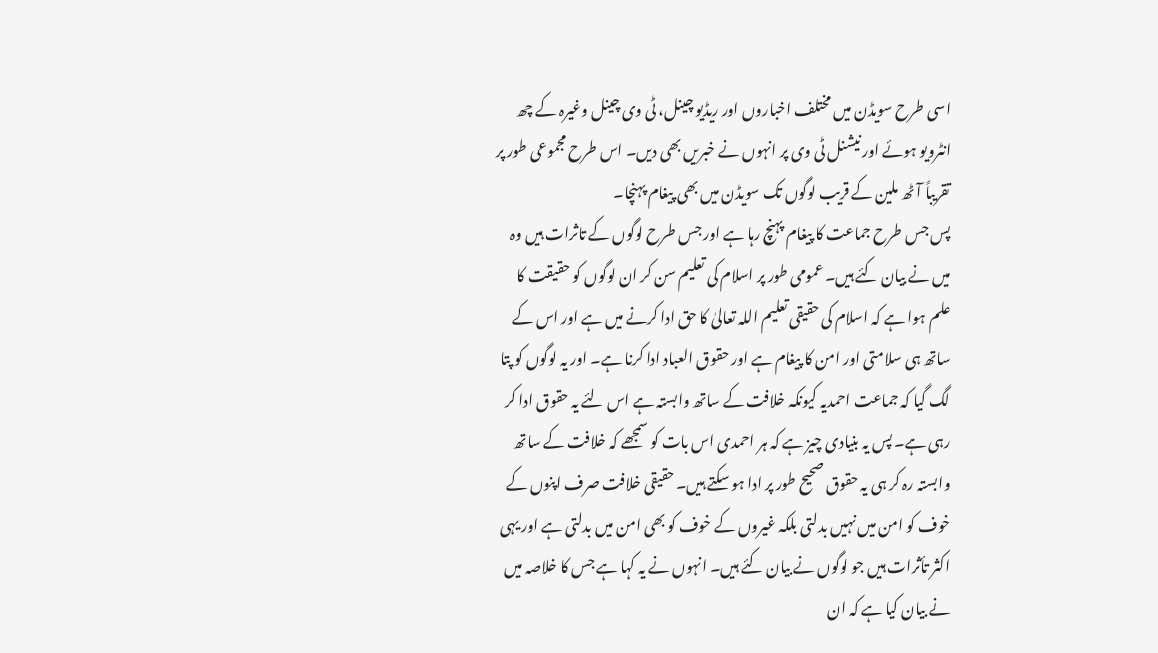اسی طرح سویڈن میں مختلف اخباروں اور ریڈیو چینل، ٹی وی چینل وغیرہ کے چھ انٹرویو ہوئے اور نیشنل ٹی وی پر انہوں نے خبریں بھی دیں۔ اس طرح مجموعی طور پر تقریباً آٹھ ملین کے قریب لوگوں تک سویڈن میں بھی پیغام پہنچا۔
پس جس طرح جماعت کا پیغام پہنچ رہا ہے اور جس طرح لوگوں کے تاثرات ہیں وہ میں نے بیان کئے ہیں۔ عمومی طور پر اسلام کی تعلیم سن کر ان لوگوں کو حقیقت کا علم ہوا ہے کہ اسلام کی حقیقی تعلیم اللہ تعالیٰ کا حق ادا کرنے میں ہے اور اس کے ساتھ ہی سلامتی اور امن کا پیغام ہے اور حقوق العباد ادا کرنا ہے۔ اور یہ لوگوں کو پتا لگ گیا کہ جماعت احمدیہ کیونکہ خلافت کے ساتھ وابستہ ہے اس لئے یہ حقوق ادا کر رہی ہے۔ پس یہ بنیادی چیز ہے کہ ہر احمدی اس بات کو سمجھے کہ خلافت کے ساتھ وابستہ رہ کر ہی یہ حقوق صحیح طور پر ادا ہو سکتے ہیں۔ حقیقی خلافت صرف اپنوں کے خوف کو امن میں نہیں بدلتی بلکہ غیروں کے خوف کو بھی امن میں بدلتی ہے اور یہی اکثر تأثرات ہیں جو لوگوں نے بیان کئے ہیں۔ انہوں نے یہ کہا ہے جس کا خلاصہ میں نے بیان کیا ہے کہ ان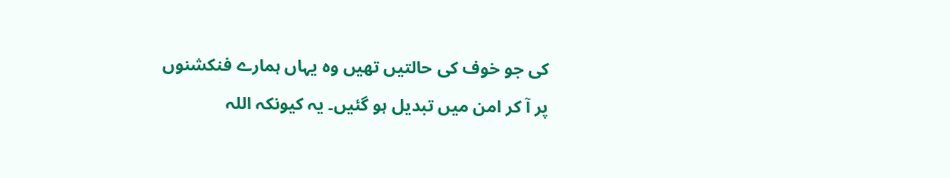کی جو خوف کی حالتیں تھیں وہ یہاں ہمارے فنکشنوں پر آ کر امن میں تبدیل ہو گئیں۔ یہ کیونکہ اللہ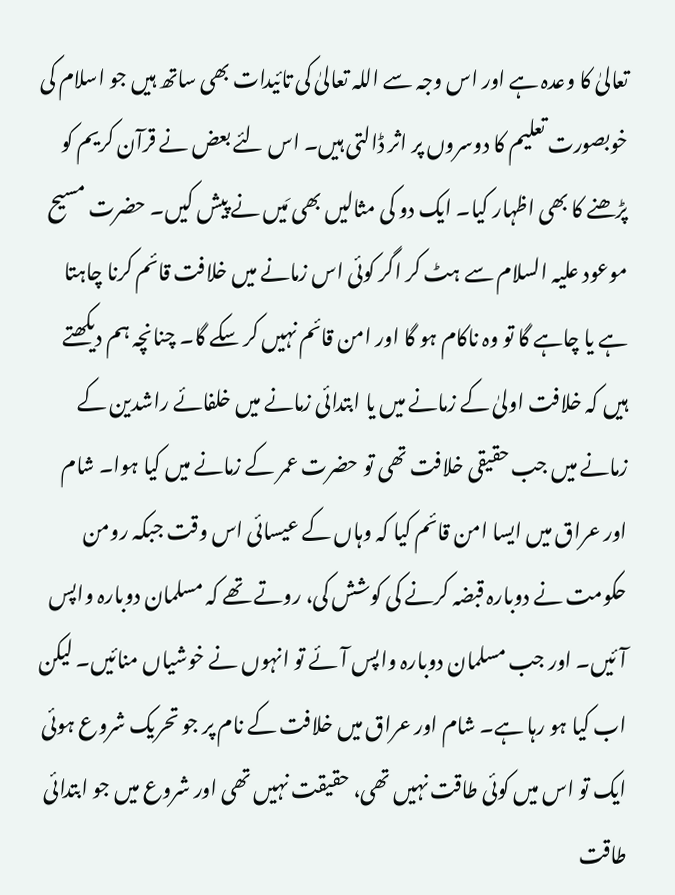تعالیٰ کا وعدہ ہے اور اس وجہ سے اللہ تعالیٰ کی تائیدات بھی ساتھ ہیں جو اسلام کی خوبصورت تعلیم کا دوسروں پر اثر ڈالتی ہیں۔ اس لئے بعض نے قرآن کریم کو پڑھنے کا بھی اظہار کیا۔ ایک دو کی مثالیں بھی مَیں نے پیش کیں۔ حضرت مسیح موعود علیہ السلام سے ہٹ کر اگر کوئی اس زمانے میں خلافت قائم کرنا چاہتا ہے یا چاہے گا تو وہ ناکام ہو گا اور امن قائم نہیں کر سکے گا۔ چنانچہ ہم دیکھتے ہیں کہ خلافت اولیٰ کے زمانے میں یا ابتدائی زمانے میں خلفائے راشدین کے زمانے میں جب حقیقی خلافت تھی تو حضرت عمر کے زمانے میں کیا ہوا۔ شام اور عراق میں ایسا امن قائم کیا کہ وہاں کے عیسائی اس وقت جبکہ رومن حکومت نے دوبارہ قبضہ کرنے کی کوشش کی، روتے تھے کہ مسلمان دوبارہ واپس آئیں۔ اور جب مسلمان دوبارہ واپس آئے تو انہوں نے خوشیاں منائیں۔ لیکن اب کیا ہو رہا ہے۔ شام اور عراق میں خلافت کے نام پر جو تحریک شروع ہوئی ایک تو اس میں کوئی طاقت نہیں تھی، حقیقت نہیں تھی اور شروع میں جو ابتدائی طاقت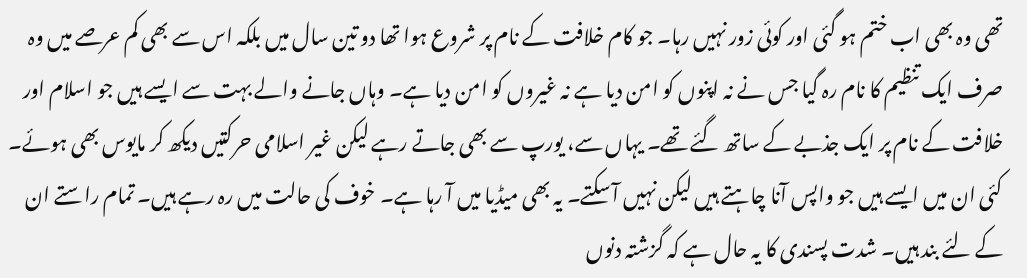تھی وہ بھی اب ختم ہو گئی اور کوئی زور نہیں رہا۔ جو کام خلافت کے نام پر شروع ہوا تھا دو تین سال میں بلکہ اس سے بھی کم عرصے میں وہ صرف ایک تنظیم کا نام رہ گیا جس نے نہ اپنوں کو امن دیا ہے نہ غیروں کو امن دیا ہے۔ وہاں جانے والے بہت سے ایسے ہیں جو اسلام اور خلافت کے نام پر ایک جذبے کے ساتھ گئے تھے۔ یہاں سے، یورپ سے بھی جاتے رہے لیکن غیر اسلامی حرکتیں دیکھ کر مایوس بھی ہوئے۔ کئی ان میں ایسے ہیں جو واپس آنا چاہتے ہیں لیکن نہیں آ سکتے۔ یہ بھی میڈیا میں آ رہا ہے۔ خوف کی حالت میں رہ رہے ہیں۔ تمام راستے ان کے لئے بند ہیں۔ شدت پسندی کا یہ حال ہے کہ گزشتہ دنوں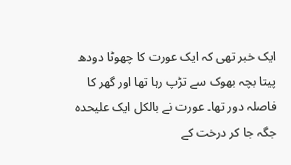ایک خبر تھی کہ ایک عورت کا چھوٹا دودھ پیتا بچہ بھوک سے تڑپ رہا تھا اور گھر کا فاصلہ دور تھا۔ عورت نے بالکل ایک علیحدہ جگہ جا کر درخت کے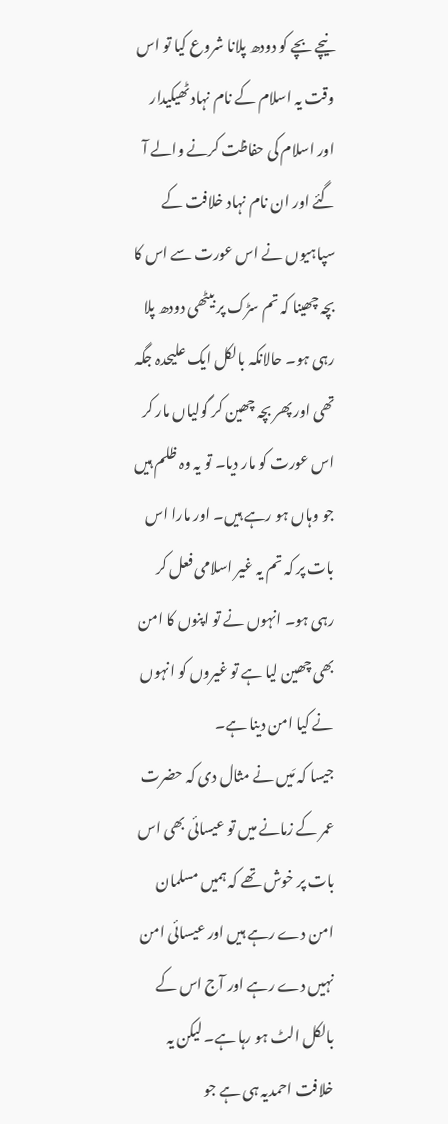نیچے بچے کو دودھ پلانا شروع کیا تو اس وقت یہ اسلام کے نام نہاد ٹھیکیدار اور اسلام کی حفاظت کرنے والے آ گئے اور ان نام نہاد خلافت کے سپاہیوں نے اس عورت سے اس کا بچہ چھینا کہ تم سڑک پر بیٹھی دودھ پلا رہی ہو۔ حالانکہ بالکل ایک علیحدہ جگہ تھی اور پھر بچہ چھین کر گولیاں مار کر اس عورت کو مار دیا۔ تو یہ وہ ظلم ہیں جو وہاں ہو رہے ہیں۔ اور مارا اس بات پر کہ تم یہ غیر اسلامی فعل کر رہی ہو۔ انہوں نے تو اپنوں کا امن بھی چھین لیا ہے تو غیروں کو انہوں نے کیا امن دینا ہے۔
جیسا کہ مَیں نے مثال دی کہ حضرت عمر کے زمانے میں تو عیسائی بھی اس بات پر خوش تھے کہ ہمیں مسلمان امن دے رہے ہیں اور عیسائی امن نہیں دے رہے اور آج اس کے بالکل الٹ ہو رہا ہے۔ لیکن یہ خلافت احمدیہ ہی ہے جو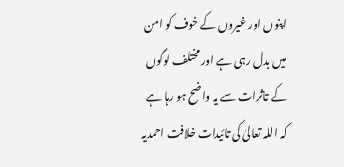اپنوں اور غیروں کے خوف کو امن میں بدل رہی ہے اور مختلف لوگوں کے تاثرات سے یہ واضح ہو رہا ہے کہ اللہ تعالیٰ کی تائیدات خلافت احمدیہ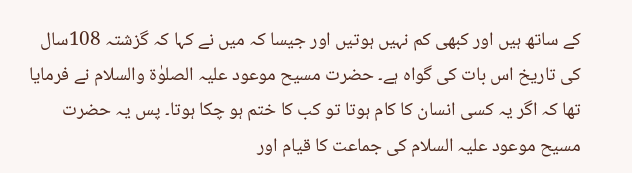کے ساتھ ہیں اور کبھی کم نہیں ہوتیں اور جیسا کہ میں نے کہا کہ گزشتہ 108سال کی تاریخ اس بات کی گواہ ہے۔ حضرت مسیح موعود علیہ الصلوٰۃ والسلام نے فرمایا تھا کہ اگر یہ کسی انسان کا کام ہوتا تو کب کا ختم ہو چکا ہوتا۔ پس یہ حضرت مسیح موعود علیہ السلام کی جماعت کا قیام اور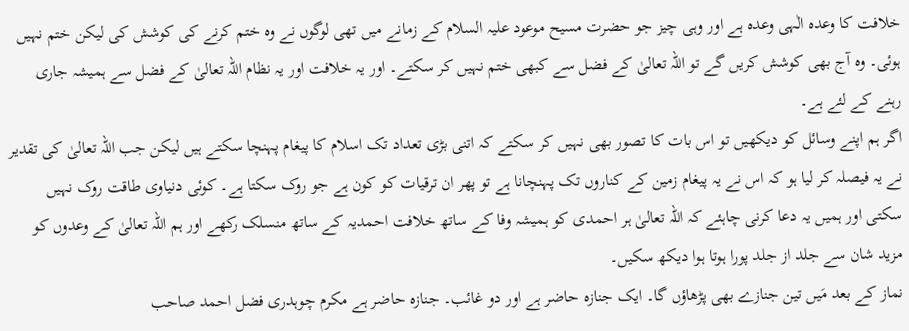خلافت کا وعدہ الٰہی وعدہ ہے اور وہی چیز جو حضرت مسیح موعود علیہ السلام کے زمانے میں تھی لوگوں نے وہ ختم کرنے کی کوشش کی لیکن ختم نہیں ہوئی۔ وہ آج بھی کوشش کریں گے تو اللہ تعالیٰ کے فضل سے کبھی ختم نہیں کر سکتے۔ اور یہ خلافت اور یہ نظام اللہ تعالیٰ کے فضل سے ہمیشہ جاری رہنے کے لئے ہے۔
اگر ہم اپنے وسائل کو دیکھیں تو اس بات کا تصور بھی نہیں کر سکتے کہ اتنی بڑی تعداد تک اسلام کا پیغام پہنچا سکتے ہیں لیکن جب اللہ تعالیٰ کی تقدیر نے یہ فیصلہ کر لیا ہو کہ اس نے یہ پیغام زمین کے کناروں تک پہنچانا ہے تو پھر ان ترقیات کو کون ہے جو روک سکتا ہے۔ کوئی دنیاوی طاقت روک نہیں سکتی اور ہمیں یہ دعا کرنی چاہئے کہ اللہ تعالیٰ ہر احمدی کو ہمیشہ وفا کے ساتھ خلافت احمدیہ کے ساتھ منسلک رکھے اور ہم اللہ تعالیٰ کے وعدوں کو مزید شان سے جلد از جلد پورا ہوتا ہوا دیکھ سکیں۔
نماز کے بعد مَیں تین جنازے بھی پڑھاؤں گا۔ ایک جنازہ حاضر ہے اور دو غائب۔ جنازہ حاضر ہے مکرم چوہدری فضل احمد صاحب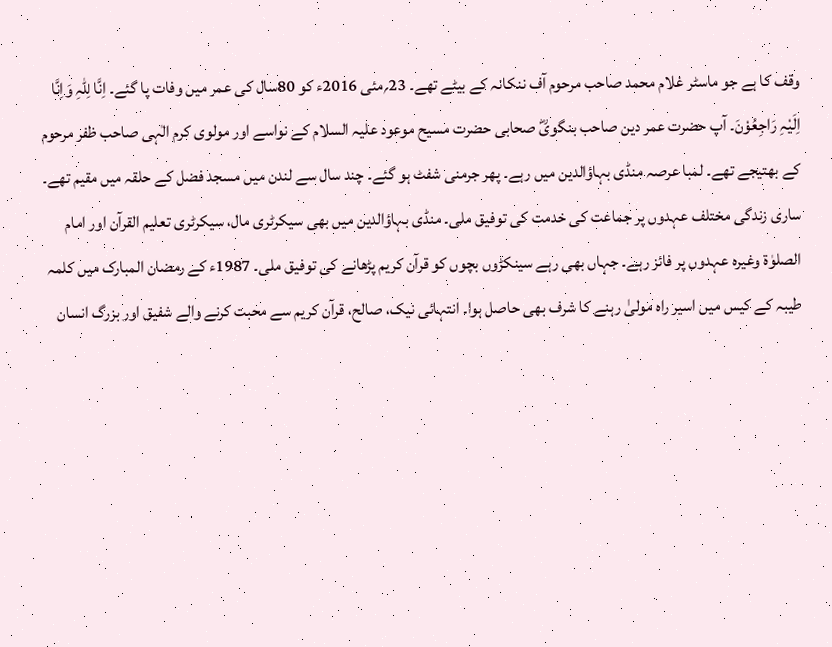وقف کا ہے جو ماسٹر غلام محمد صاحب مرحوم آف ننکانہ کے بیٹے تھے۔ 23؍مئی 2016ء کو 80سال کی عمر میں وفات پا گئے۔ اِنَّا لِلّٰہِ وَاِنَّا اِلَیْہِ رَاجِعُوْنَ۔ آپ حضرت عمر دین صاحب بنگویؓ صحابی حضرت مسیح موعود علیہ السلام کے نواسے اور مولوی کرم الٰہی صاحب ظفر مرحوم کے بھتیجے تھے۔ لمبا عرصہ منڈی بہاؤالدین میں رہے۔ پھر جرمنی شفٹ ہو گئے۔ چند سال سے لندن میں مسجد فضل کے حلقہ میں مقیم تھے۔ ساری زندگی مختلف عہدوں پر جماعت کی خدمت کی توفیق ملی۔ منڈی بہاؤالدین میں بھی سیکرٹری مال، سیکرٹری تعلیم القرآن اور امام الصلوٰۃ وغیرہ عہدوں پر فائز رہے۔ جہاں بھی رہے سینکڑوں بچوں کو قرآن کریم پڑھانے کی توفیق ملی۔ 1987ء کے رمضان المبارک میں کلمہ طیبہ کے کیس میں اسیر راہ مولیٰ رہنے کا شرف بھی حاصل ہوا۔ انتہائی نیک، صالح، قرآن کریم سے محبت کرنے والے شفیق اور بزرگ انسان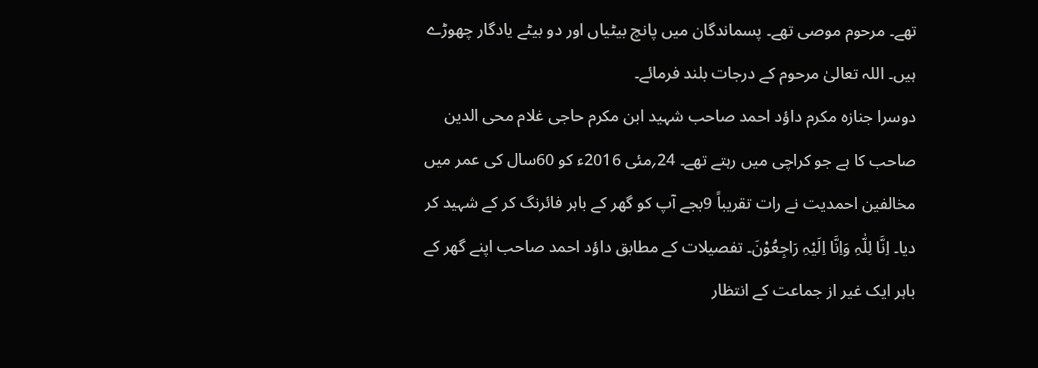تھے۔ مرحوم موصی تھے۔ پسماندگان میں پانچ بیٹیاں اور دو بیٹے یادگار چھوڑے ہیں۔ اللہ تعالیٰ مرحوم کے درجات بلند فرمائے۔
دوسرا جنازہ مکرم داؤد احمد صاحب شہید ابن مکرم حاجی غلام محی الدین صاحب کا ہے جو کراچی میں رہتے تھے۔ 24؍مئی 2016ء کو 60سال کی عمر میں مخالفین احمدیت نے رات تقریباً 9بجے آپ کو گھر کے باہر فائرنگ کر کے شہید کر دیا۔ اِنَّا لِلّٰہِ وَاِنَّا اِلَیْہِ رَاجِعُوْنَ۔ تفصیلات کے مطابق داؤد احمد صاحب اپنے گھر کے باہر ایک غیر از جماعت کے انتظار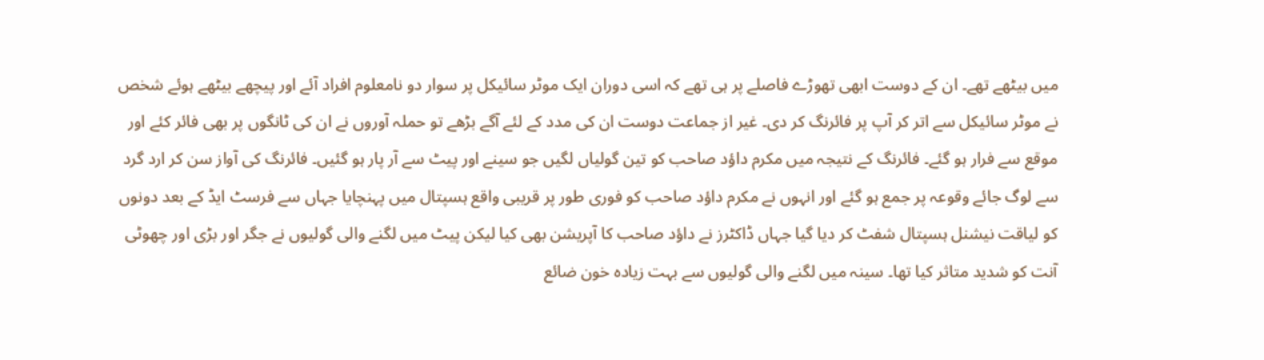میں بیٹھے تھے۔ ان کے دوست ابھی تھوڑے فاصلے پر ہی تھے کہ اسی دوران ایک موٹر سائیکل پر سوار دو نامعلوم افراد آئے اور پیچھے بیٹھے ہوئے شخص نے موٹر سائیکل سے اتر کر آپ پر فائرنگ کر دی۔ غیر از جماعت دوست ان کی مدد کے لئے آگے بڑھے تو حملہ آوروں نے ان کی ٹانگوں پر بھی فائر کئے اور موقع سے فرار ہو گئے۔ فائرنگ کے نتیجہ میں مکرم داؤد صاحب کو تین گولیاں لگیں جو سینے اور پیٹ سے آر پار ہو گئیں۔ فائرنگ کی آواز سن کر ارد گرد سے لوگ جائے وقوعہ پر جمع ہو گئے اور انہوں نے مکرم داؤد صاحب کو فوری طور پر قریبی واقع ہسپتال میں پہنچایا جہاں سے فرسٹ ایڈ کے بعد دونوں کو لیاقت نیشنل ہسپتال شفٹ کر دیا گیا جہاں ڈاکٹرز نے داؤد صاحب کا آپریشن بھی کیا لیکن پیٹ میں لگنے والی گولیوں نے جگر اور بڑی اور چھوٹی آنت کو شدید متاثر کیا تھا۔ سینہ میں لگنے والی گولیوں سے بہت زیادہ خون ضائع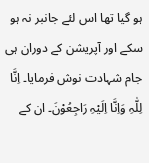ہو گیا تھا اس لئے جانبر نہ ہو سکے اور آپریشن کے دوران ہی جام شہادت نوش فرمایا۔ اِنَّا لِلّٰہِ وَاِنَّا اِلَیْہِ رَاجِعُوْنَ۔ ان کے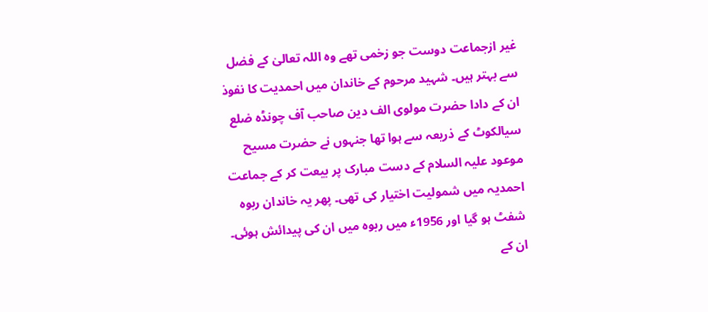غیر ازجماعت دوست جو زخمی تھے وہ اللہ تعالیٰ کے فضل سے بہتر ہیں۔ شہید مرحوم کے خاندان میں احمدیت کا نفوذ ان کے دادا حضرت مولوی الف دین صاحب آف چونڈہ ضلع سیالکوٹ کے ذریعہ سے ہوا تھا جنہوں نے حضرت مسیح موعود علیہ السلام کے دست مبارک پر بیعت کر کے جماعت احمدیہ میں شمولیت اختیار کی تھی۔ پھر یہ خاندان ربوہ شفٹ ہو گیا اور 1956ء میں ربوہ میں ان کی پیدائش ہوئی۔ ان کے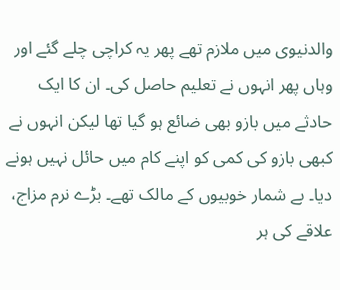والدنیوی میں ملازم تھے پھر یہ کراچی چلے گئے اور وہاں پھر انہوں نے تعلیم حاصل کی۔ ان کا ایک حادثے میں بازو بھی ضائع ہو گیا تھا لیکن انہوں نے کبھی بازو کی کمی کو اپنے کام میں حائل نہیں ہونے دیا۔ بے شمار خوبیوں کے مالک تھے۔ بڑے نرم مزاج، علاقے کی ہر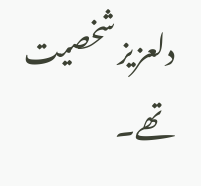دلعزیز شخصیت تھے۔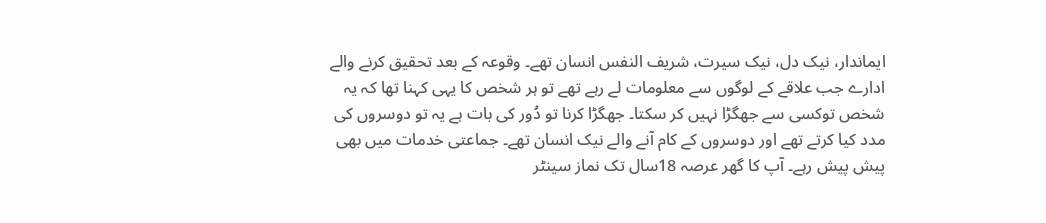ایماندار، نیک دل، نیک سیرت، شریف النفس انسان تھے۔ وقوعہ کے بعد تحقیق کرنے والے ادارے جب علاقے کے لوگوں سے معلومات لے رہے تھے تو ہر شخص کا یہی کہنا تھا کہ یہ شخص توکسی سے جھگڑا نہیں کر سکتا۔ جھگڑا کرنا تو دُور کی بات ہے یہ تو دوسروں کی مدد کیا کرتے تھے اور دوسروں کے کام آنے والے نیک انسان تھے۔ جماعتی خدمات میں بھی پیش پیش رہے۔ آپ کا گھر عرصہ 18سال تک نماز سینٹر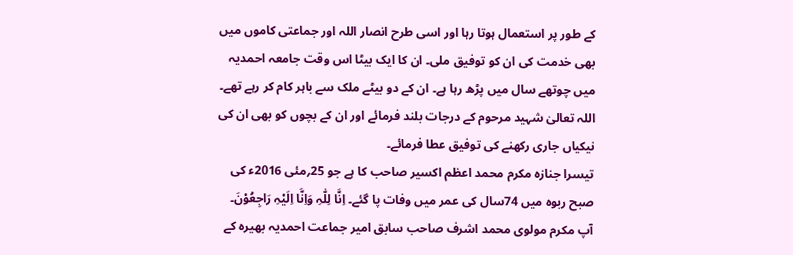کے طور پر استعمال ہوتا رہا اور اسی طرح انصار اللہ اور جماعتی کاموں میں بھی خدمت کی ان کو توفیق ملی۔ ان کا ایک بیٹا اس وقت جامعہ احمدیہ میں چوتھے سال میں پڑھ رہا ہے۔ ان کے دو بیٹے ملک سے باہر کام کر رہے تھے۔ اللہ تعالیٰ شہید مرحوم کے درجات بلند فرمائے اور ان کے بچوں کو بھی ان کی نیکیاں جاری رکھنے کی توفیق عطا فرمائے۔
تیسرا جنازہ مکرم محمد اعظم اکسیر صاحب کا ہے جو 25؍مئی 2016ء کی صبح ربوہ میں 74سال کی عمر میں وفات پا گئے۔ اِنَّا لِلّٰہِ وَاِنَّا اِلَیْہِ رَاجِعُوْنَ۔ آپ مکرم مولوی محمد اشرف صاحب سابق امیر جماعت احمدیہ بھیرہ کے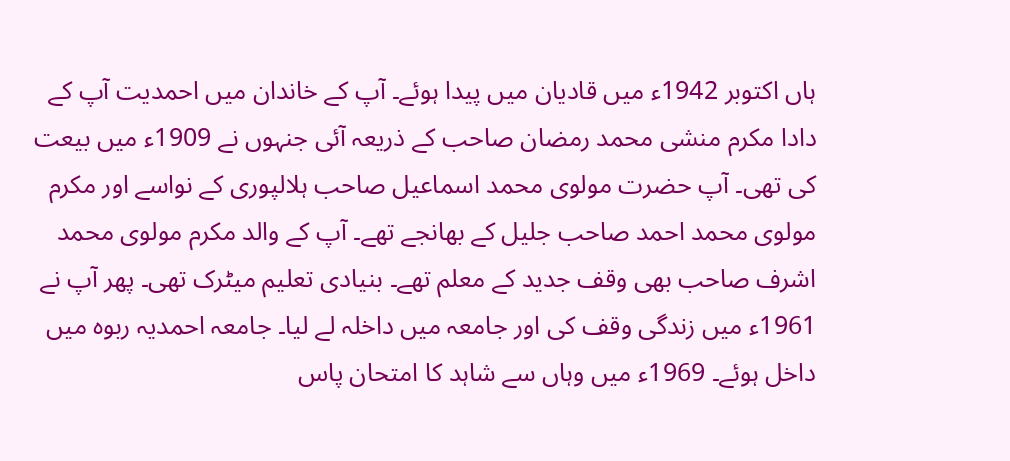ہاں اکتوبر 1942ء میں قادیان میں پیدا ہوئے۔ آپ کے خاندان میں احمدیت آپ کے دادا مکرم منشی محمد رمضان صاحب کے ذریعہ آئی جنہوں نے 1909ء میں بیعت کی تھی۔ آپ حضرت مولوی محمد اسماعیل صاحب ہلالپوری کے نواسے اور مکرم مولوی محمد احمد صاحب جلیل کے بھانجے تھے۔ آپ کے والد مکرم مولوی محمد اشرف صاحب بھی وقف جدید کے معلم تھے۔ بنیادی تعلیم میٹرک تھی۔ پھر آپ نے 1961ء میں زندگی وقف کی اور جامعہ میں داخلہ لے لیا۔ جامعہ احمدیہ ربوہ میں داخل ہوئے۔ 1969ء میں وہاں سے شاہد کا امتحان پاس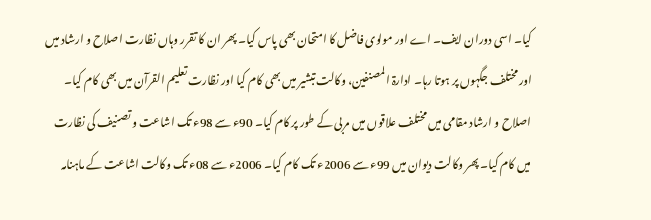کیا۔ اسی دوران ایف۔ اے اور مولوی فاضل کا امتحان بھی پاس کیا۔ پھر ان کا تقرر وہاں نظارت اصلاح و ارشاد میں اور مختلف جگہوں پر ہوتا رہا۔ ادارۃ المصنفین، وکالت تبشیر میں بھی کام کیا اور نظارت تعلیم القرآن میں بھی کام کیا۔ اصلاح و ارشاد مقامی میں مختلف علاقوں میں مربی کے طور پر کام کیا۔ 90ء سے 98ء تک اشاعت و تصنیف کی نظارت میں کام کیا۔ پھر وکالت دیوان میں 99ء سے 2006ء تک کام کیا۔ 2006ء سے 08ء تک وکالت اشاعت کے ماہنامہ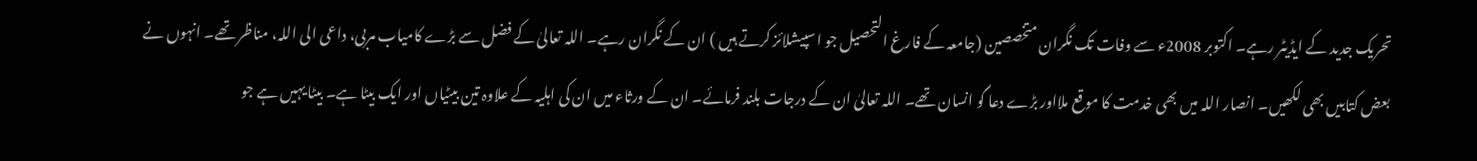تحریک جدید کے ایڈیٹر رہے۔ اکتوبر 2008ء سے وفات تک نگران متخصصین (جامعہ کے فارغ التحصیل جو اسپیشلائز کرتے ہیں ) ان کے نگران رہے۔ اللہ تعالیٰ کے فضل سے بڑے کامیاب مربی، داعی الی اللہ، مناظر تھے۔ انہوں نے بعض کتابیں بھی لکھیں۔ انصار اللہ میں بھی خدمت کا موقع ملااور بڑے دعا گو انسان تھے۔ اللہ تعالیٰ ان کے درجات بلند فرمائے۔ ان کے ورثاء میں ان کی اہلیہ کے علاوہ تین بیٹیاں اور ایک بیٹا ہے۔ بیٹا یہیں ہے جو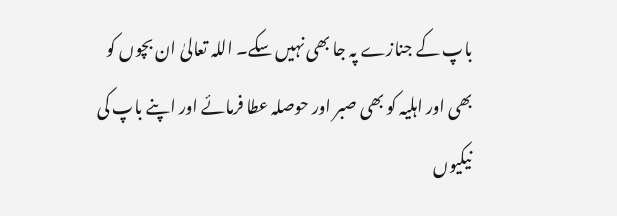باپ کے جنازے پہ جا بھی نہیں سکے۔ اللہ تعالیٰ ان بچوں کو بھی اور اہلیہ کو بھی صبر اور حوصلہ عطا فرمائے اور اپنے باپ کی نیکیوں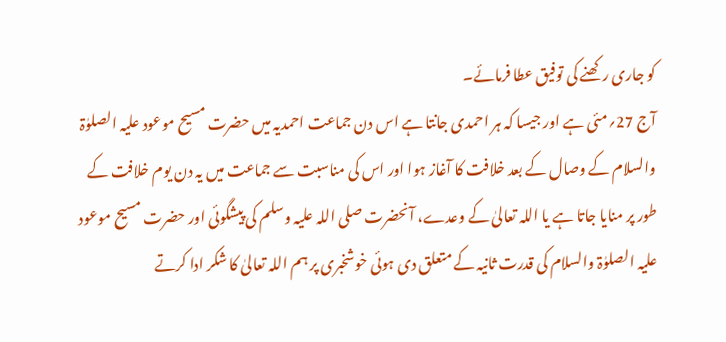کو جاری رکھنے کی توفیق عطا فرمائے۔
آج 27؍مئی ہے اور جیسا کہ ہر احمدی جانتا ہے اس دن جماعت احمدیہ میں حضرت مسیح موعود علیہ الصلوٰۃ والسلام کے وصال کے بعد خلافت کا آغاز ہوا اور اس کی مناسبت سے جماعت میں یہ دن یوم خلافت کے طور پر منایا جاتا ہے یا اللہ تعالیٰ کے وعدے، آنحضرت صلی اللہ علیہ وسلم کی پیشگوئی اور حضرت مسیح موعود علیہ الصلوٰۃ والسلام کی قدرت ثانیہ کے متعلق دی ہوئی خوشخبری پر ہم اللہ تعالیٰ کا شکر ادا کرتے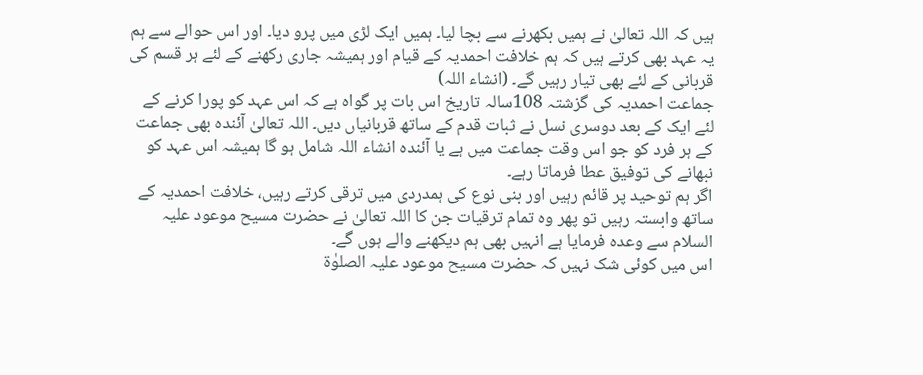ہیں کہ اللہ تعالیٰ نے ہمیں بکھرنے سے بچا لیا۔ ہمیں ایک لڑی میں پرو دیا۔ اور اس حوالے سے ہم یہ عہد بھی کرتے ہیں کہ ہم خلافت احمدیہ کے قیام اور ہمیشہ جاری رکھنے کے لئے ہر قسم کی قربانی کے لئے بھی تیار رہیں گے۔ (انشاء اللہ)
جماعت احمدیہ کی گزشتہ 108سالہ تاریخ اس بات پر گواہ ہے کہ اس عہد کو پورا کرنے کے لئے ایک کے بعد دوسری نسل نے ثبات قدم کے ساتھ قربانیاں دیں۔ اللہ تعالیٰ آئندہ بھی جماعت کے ہر فرد کو جو اس وقت جماعت میں ہے یا آئندہ انشاء اللہ شامل ہو گا ہمیشہ اس عہد کو نبھانے کی توفیق عطا فرماتا رہے۔
اگر ہم توحید پر قائم رہیں اور بنی نوع کی ہمدردی میں ترقی کرتے رہیں، خلافت احمدیہ کے ساتھ وابستہ رہیں تو پھر وہ تمام ترقیات جن کا اللہ تعالیٰ نے حضرت مسیح موعود علیہ السلام سے وعدہ فرمایا ہے انہیں بھی ہم دیکھنے والے ہوں گے۔
اس میں کوئی شک نہیں کہ حضرت مسیح موعود علیہ الصلوٰۃ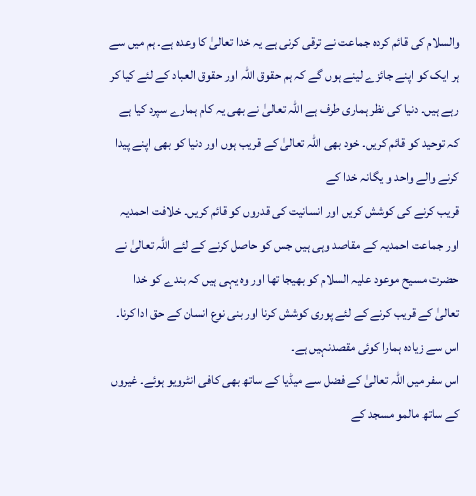والسلام کی قائم کردہ جماعت نے ترقی کرنی ہے یہ خدا تعالیٰ کا وعدہ ہے۔ ہم میں سے ہر ایک کو اپنے جائزے لینے ہوں گے کہ ہم حقوق اللہ اور حقوق العباد کے لئے کیا کر رہے ہیں۔ دنیا کی نظر ہماری طرف ہے اللہ تعالیٰ نے بھی یہ کام ہمارے سپرد کیا ہے کہ توحید کو قائم کریں۔ خود بھی اللہ تعالیٰ کے قریب ہوں اور دنیا کو بھی اپنے پیدا کرنے والے واحد و یگانہ خدا کے
قریب کرنے کی کوشش کریں اور انسانیت کی قدروں کو قائم کریں۔ خلافت احمدیہ اور جماعت احمدیہ کے مقاصد وہی ہیں جس کو حاصل کرنے کے لئے اللہ تعالیٰ نے حضرت مسیح موعود علیہ السلام کو بھیجا تھا اور وہ یہی ہیں کہ بندے کو خدا تعالیٰ کے قریب کرنے کے لئے پوری کوشش کرنا اور بنی نوع انسان کے حق ادا کرنا۔ اس سے زیادہ ہمارا کوئی مقصدنہیں ہے۔
اس سفر میں اللہ تعالیٰ کے فضل سے میڈیا کے ساتھ بھی کافی انٹرویو ہوئے۔ غیروں کے ساتھ مالمو مسجد کے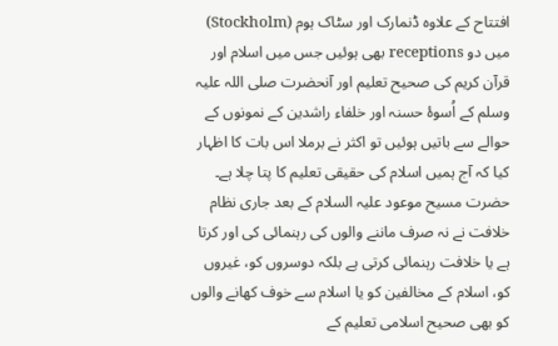افتتاح کے علاوہ ڈنمارک اور سٹاک ہوم (Stockholm) میں دو receptions بھی ہوئیں جس میں اسلام اور قرآن کریم کی صحیح تعلیم اور آنحضرت صلی اللہ علیہ وسلم کے اُسوۂ حسنہ اور خلفاء راشدین کے نمونوں کے حوالے سے باتیں ہوئیں تو اکثر نے برملا اس بات کا اظہار کیا کہ آج ہمیں اسلام کی حقیقی تعلیم کا پتا چلا ہے۔
حضرت مسیح موعود علیہ السلام کے بعد جاری نظام خلافت نے نہ صرف ماننے والوں کی رہنمائی کی اور کرتا ہے یا خلافت رہنمائی کرتی ہے بلکہ دوسروں کو، غیروں کو، اسلام کے مخالفین کو یا اسلام سے خوف کھانے والوں کو بھی صحیح اسلامی تعلیم کے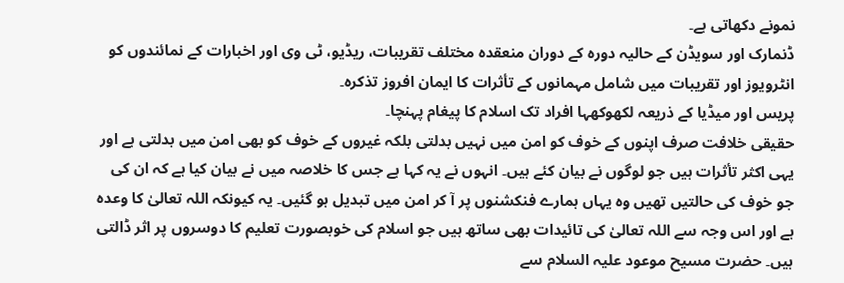نمونے دکھاتی ہے۔
ڈنمارک اور سویڈن کے حالیہ دورہ کے دوران منعقدہ مختلف تقریبات، ریڈیو، ٹی وی اور اخبارات کے نمائندوں کو انٹرویوز اور تقریبات میں شامل مہمانوں کے تأثرات کا ایمان افروز تذکرہ۔
پریس اور میڈیا کے ذریعہ لکھوکھہا افراد تک اسلام کا پیغام پہنچا۔
حقیقی خلافت صرف اپنوں کے خوف کو امن میں نہیں بدلتی بلکہ غیروں کے خوف کو بھی امن میں بدلتی ہے اور یہی اکثر تأثرات ہیں جو لوگوں نے بیان کئے ہیں۔ انہوں نے یہ کہا ہے جس کا خلاصہ میں نے بیان کیا ہے کہ ان کی جو خوف کی حالتیں تھیں وہ یہاں ہمارے فنکشنوں پر آ کر امن میں تبدیل ہو گئیں۔ یہ کیونکہ اللہ تعالیٰ کا وعدہ ہے اور اس وجہ سے اللہ تعالیٰ کی تائیدات بھی ساتھ ہیں جو اسلام کی خوبصورت تعلیم کا دوسروں پر اثر ڈالتی ہیں۔ حضرت مسیح موعود علیہ السلام سے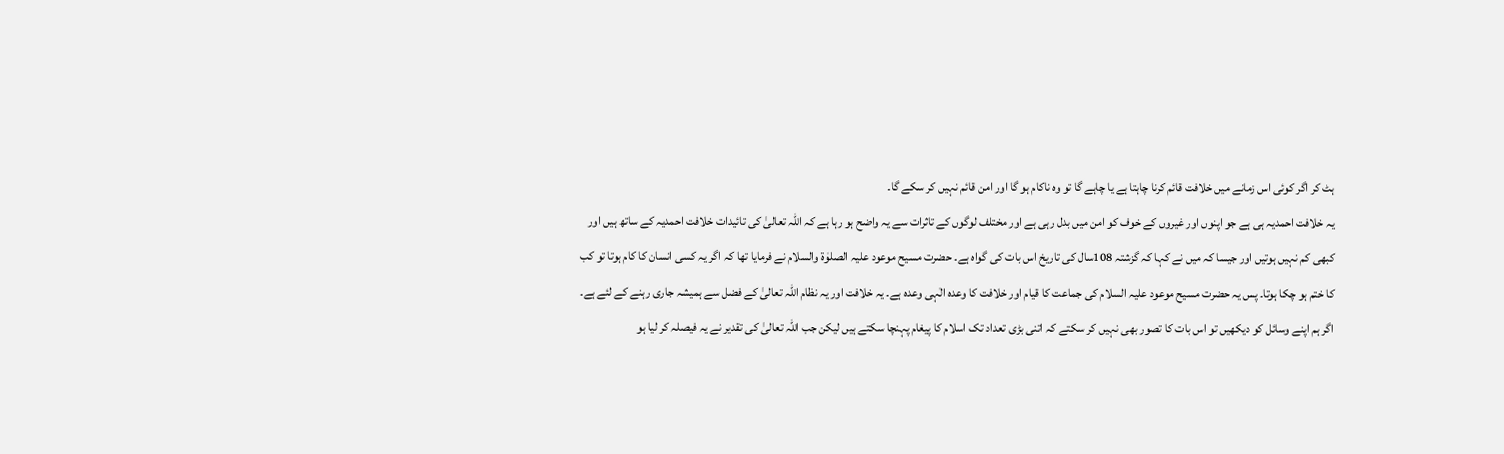ہٹ کر اگر کوئی اس زمانے میں خلافت قائم کرنا چاہتا ہے یا چاہے گا تو وہ ناکام ہو گا اور امن قائم نہیں کر سکے گا۔
یہ خلافت احمدیہ ہی ہے جو اپنوں اور غیروں کے خوف کو امن میں بدل رہی ہے اور مختلف لوگوں کے تاثرات سے یہ واضح ہو رہا ہے کہ اللہ تعالیٰ کی تائیدات خلافت احمدیہ کے ساتھ ہیں اور کبھی کم نہیں ہوتیں اور جیسا کہ میں نے کہا کہ گزشتہ 108سال کی تاریخ اس بات کی گواہ ہے۔ حضرت مسیح موعود علیہ الصلوٰۃ والسلام نے فرمایا تھا کہ اگر یہ کسی انسان کا کام ہوتا تو کب کا ختم ہو چکا ہوتا۔ پس یہ حضرت مسیح موعود علیہ السلام کی جماعت کا قیام اور خلافت کا وعدہ الٰہی وعدہ ہے۔ یہ خلافت اور یہ نظام اللہ تعالیٰ کے فضل سے ہمیشہ جاری رہنے کے لئے ہے۔
اگر ہم اپنے وسائل کو دیکھیں تو اس بات کا تصور بھی نہیں کر سکتے کہ اتنی بڑی تعداد تک اسلام کا پیغام پہنچا سکتے ہیں لیکن جب اللہ تعالیٰ کی تقدیر نے یہ فیصلہ کر لیا ہو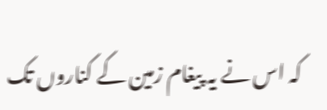کہ اس نے یہ پیغام زمین کے کناروں تک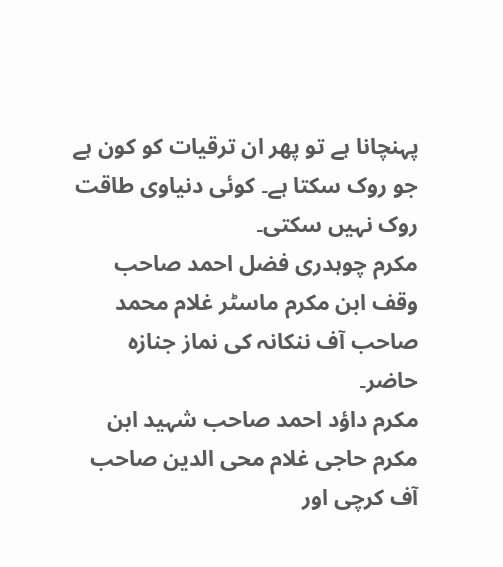پہنچانا ہے تو پھر ان ترقیات کو کون ہے جو روک سکتا ہے۔ کوئی دنیاوی طاقت روک نہیں سکتی۔
مکرم چوہدری فضل احمد صاحب وقف ابن مکرم ماسٹر غلام محمد صاحب آف ننکانہ کی نماز جنازہ حاضر۔
مکرم داؤد احمد صاحب شہید ابن مکرم حاجی غلام محی الدین صاحب آف کرچی اور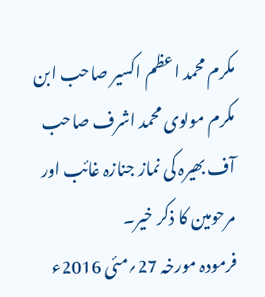مکرم محمد اعظم اکسیر صاحب ابن مکرم مولوی محمد اشرف صاحب آف بھیرہ کی نماز جنازہ غائب اور مرحومین کا ذکر خیر۔
فرمودہ مورخہ 27؍مئی 2016ء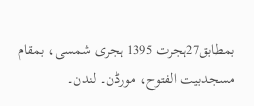بمطابق27ہجرت 1395 ہجری شمسی، بمقام مسجدبیت الفتوح، مورڈن۔ لندن۔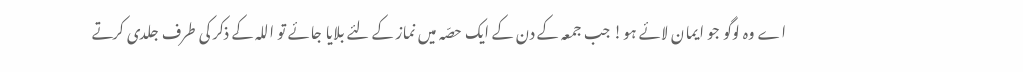اے وہ لوگو جو ایمان لائے ہو! جب جمعہ کے دن کے ایک حصّہ میں نماز کے لئے بلایا جائے تو اللہ کے ذکر کی طرف جلدی کرتے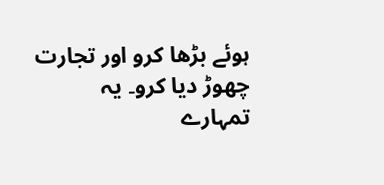ہوئے بڑھا کرو اور تجارت چھوڑ دیا کرو۔ یہ تمہارے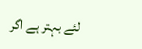لئے بہتر ہے اگر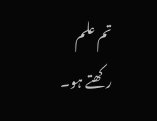تم علم رکھتے ہو۔